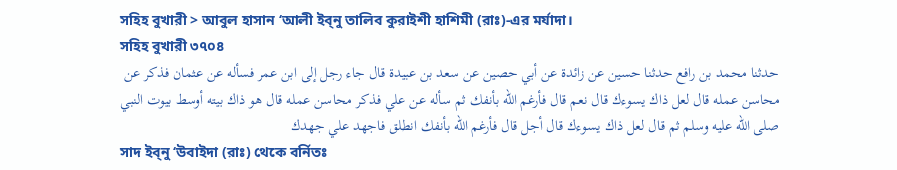সহিহ বুখারী > আবুল হাসান ‘আলী ইব্নু তালিব কুরাইশী হাশিমী (রাঃ)-এর মর্যাদা।
সহিহ বুখারী ৩৭০৪
حدثنا محمد بن رافع حدثنا حسين عن زائدة عن أبي حصين عن سعد بن عبيدة قال جاء رجل إلى ابن عمر فسأله عن عثمان فذكر عن محاسن عمله قال لعل ذاك يسوءك قال نعم قال فأرغم الله بأنفك ثم سأله عن علي فذكر محاسن عمله قال هو ذاك بيته أوسط بيوت النبي صلى الله عليه وسلم ثم قال لعل ذاك يسوءك قال أجل قال فأرغم الله بأنفك انطلق فاجهد علي جهدك
সাদ ইব্নু ‘উবাইদা (রাঃ) থেকে বর্নিতঃ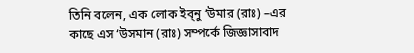তিনি বলেন, এক লোক ইব্নু ‘উমার (রাঃ) –এর কাছে এস ‘উসমান (রাঃ) সম্পর্কে জিজ্ঞাসাবাদ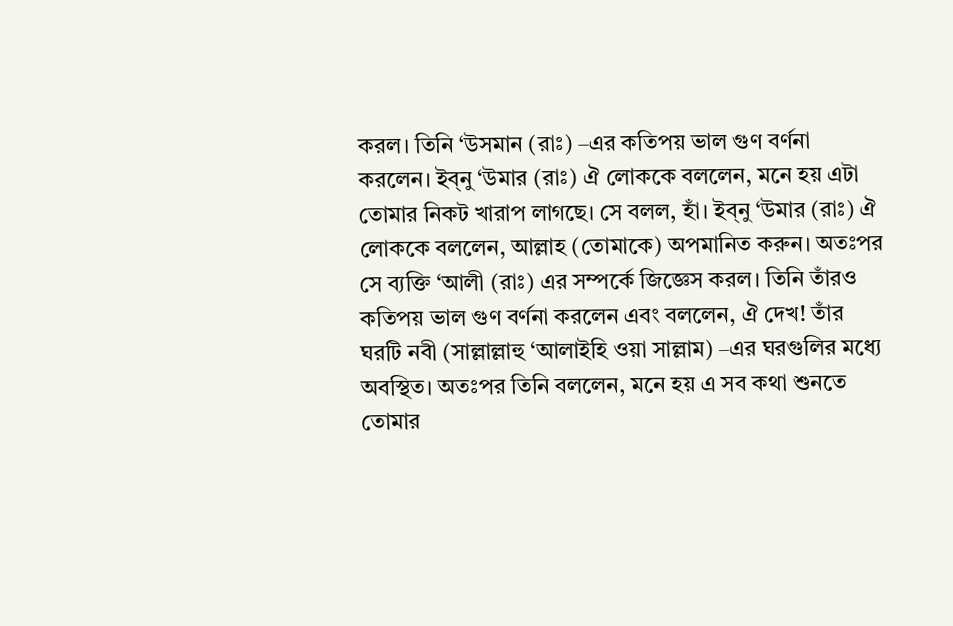করল। তিনি ‘উসমান (রাঃ) –এর কতিপয় ভাল গুণ বর্ণনা করলেন। ইব্নু ‘উমার (রাঃ) ঐ লোককে বললেন, মনে হয় এটা তোমার নিকট খারাপ লাগছে। সে বলল, হাঁ। ইব্নু ‘উমার (রাঃ) ঐ লোককে বললেন, আল্লাহ (তোমাকে) অপমানিত করুন। অতঃপর সে ব্যক্তি ‘আলী (রাঃ) এর সম্পর্কে জিজ্ঞেস করল। তিনি তাঁরও কতিপয় ভাল গুণ বর্ণনা করলেন এবং বললেন, ঐ দেখ! তাঁর ঘরটি নবী (সাল্লাল্লাহু ‘আলাইহি ওয়া সাল্লাম) –এর ঘরগুলির মধ্যে অবস্থিত। অতঃপর তিনি বললেন, মনে হয় এ সব কথা শুনতে তোমার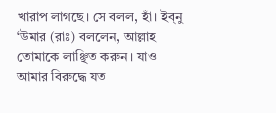খারাপ লাগছে। সে বলল, হাঁ। ইব্নু ‘উমার (রাঃ) বললেন, আল্লাহ তোমাকে লাঞ্ছিত করুন। যাও আমার বিরুদ্ধে যত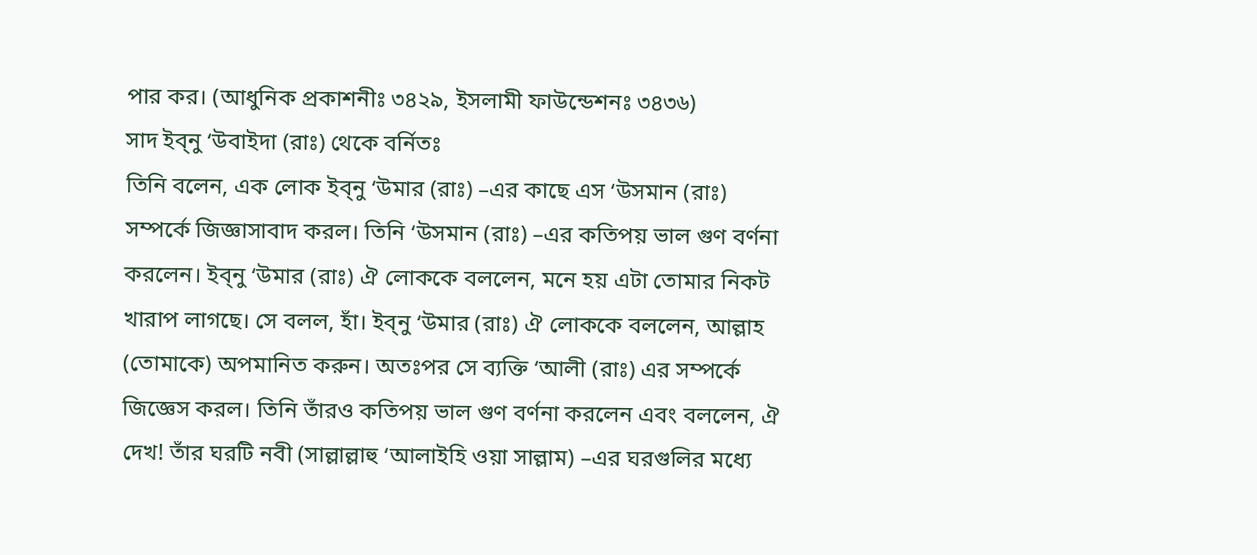পার কর। (আধুনিক প্রকাশনীঃ ৩৪২৯, ইসলামী ফাউন্ডেশনঃ ৩৪৩৬)
সাদ ইব্নু ‘উবাইদা (রাঃ) থেকে বর্নিতঃ
তিনি বলেন, এক লোক ইব্নু ‘উমার (রাঃ) –এর কাছে এস ‘উসমান (রাঃ) সম্পর্কে জিজ্ঞাসাবাদ করল। তিনি ‘উসমান (রাঃ) –এর কতিপয় ভাল গুণ বর্ণনা করলেন। ইব্নু ‘উমার (রাঃ) ঐ লোককে বললেন, মনে হয় এটা তোমার নিকট খারাপ লাগছে। সে বলল, হাঁ। ইব্নু ‘উমার (রাঃ) ঐ লোককে বললেন, আল্লাহ (তোমাকে) অপমানিত করুন। অতঃপর সে ব্যক্তি ‘আলী (রাঃ) এর সম্পর্কে জিজ্ঞেস করল। তিনি তাঁরও কতিপয় ভাল গুণ বর্ণনা করলেন এবং বললেন, ঐ দেখ! তাঁর ঘরটি নবী (সাল্লাল্লাহু ‘আলাইহি ওয়া সাল্লাম) –এর ঘরগুলির মধ্যে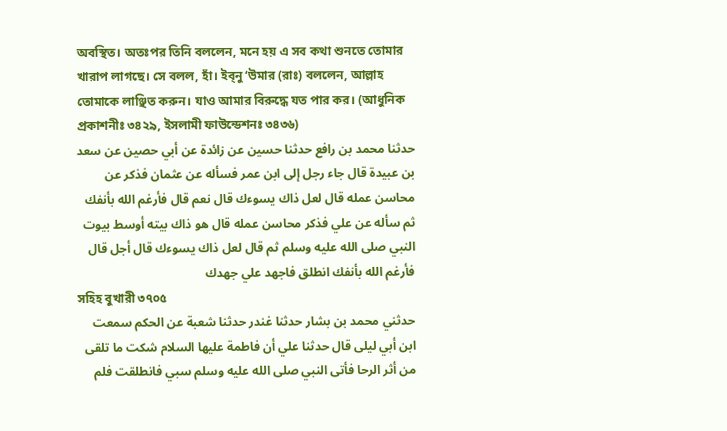অবস্থিত। অতঃপর তিনি বললেন, মনে হয় এ সব কথা শুনতে তোমার খারাপ লাগছে। সে বলল, হাঁ। ইব্নু ‘উমার (রাঃ) বললেন, আল্লাহ তোমাকে লাঞ্ছিত করুন। যাও আমার বিরুদ্ধে যত পার কর। (আধুনিক প্রকাশনীঃ ৩৪২৯, ইসলামী ফাউন্ডেশনঃ ৩৪৩৬)
حدثنا محمد بن رافع حدثنا حسين عن زائدة عن أبي حصين عن سعد بن عبيدة قال جاء رجل إلى ابن عمر فسأله عن عثمان فذكر عن محاسن عمله قال لعل ذاك يسوءك قال نعم قال فأرغم الله بأنفك ثم سأله عن علي فذكر محاسن عمله قال هو ذاك بيته أوسط بيوت النبي صلى الله عليه وسلم ثم قال لعل ذاك يسوءك قال أجل قال فأرغم الله بأنفك انطلق فاجهد علي جهدك
সহিহ বুখারী ৩৭০৫
حدثني محمد بن بشار حدثنا غندر حدثنا شعبة عن الحكم سمعت ابن أبي ليلى قال حدثنا علي أن فاطمة عليها السلام شكت ما تلقى من أثر الرحا فأتى النبي صلى الله عليه وسلم سبي فانطلقت فلم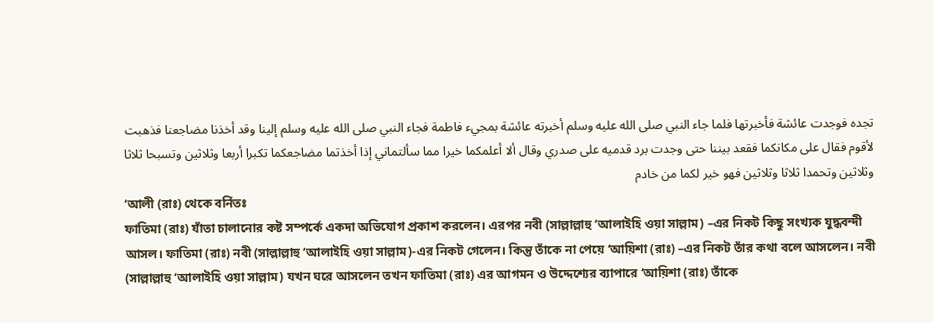تجده فوجدت عائشة فأخبرتها فلما جاء النبي صلى الله عليه وسلم أخبرته عائشة بمجيء فاطمة فجاء النبي صلى الله عليه وسلم إلينا وقد أخذنا مضاجعنا فذهبت لأقوم فقال على مكانكما فقعد بيننا حتى وجدت برد قدميه على صدري وقال ألا أعلمكما خيرا مما سألتماني إذا أخذتما مضاجعكما تكبرا أربعا وثلاثين وتسبحا ثلاثا وثلاثين وتحمدا ثلاثا وثلاثين فهو خير لكما من خادم
‘আলী (রাঃ) থেকে বর্নিতঃ
ফাতিমা (রাঃ) যাঁতা চালানোর কষ্ট সম্পর্কে একদা অভিযোগ প্রকাশ করলেন। এরপর নবী (সাল্লাল্লাহু ‘আলাইহি ওয়া সাল্লাম) –এর নিকট কিছু সংখ্যক যুদ্ধবন্দী আসল। ফাতিমা (রাঃ) নবী (সাল্লাল্লাহু ‘আলাইহি ওয়া সাল্লাম)-এর নিকট গেলেন। কিন্তু তাঁকে না পেয়ে ‘আয়িশা (রাঃ) –এর নিকট তাঁর কথা বলে আসলেন। নবী (সাল্লাল্লাহু ‘আলাইহি ওয়া সাল্লাম) যখন ঘরে আসলেন তখন ফাতিমা (রাঃ) এর আগমন ও উদ্দেশ্যের ব্যাপারে ‘আয়িশা (রাঃ) তাঁকে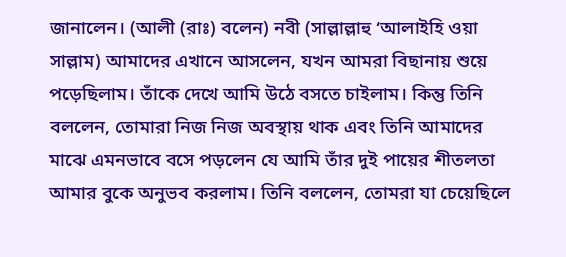জানালেন। (আলী (রাঃ) বলেন) নবী (সাল্লাল্লাহু ‘আলাইহি ওয়া সাল্লাম) আমাদের এখানে আসলেন, যখন আমরা বিছানায় শুয়ে পড়েছিলাম। তাঁকে দেখে আমি উঠে বসতে চাইলাম। কিন্তু তিনি বললেন, তোমারা নিজ নিজ অবস্থায় থাক এবং তিনি আমাদের মাঝে এমনভাবে বসে পড়লেন যে আমি তাঁর দুই পায়ের শীতলতা আমার বুকে অনুভব করলাম। তিনি বললেন, তোমরা যা চেয়েছিলে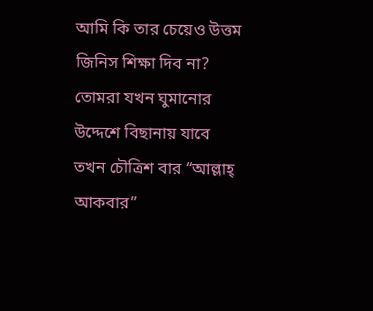আমি কি তার চেয়েও উত্তম জিনিস শিক্ষা দিব না? তোমরা যখন ঘুমানোর উদ্দেশে বিছানায় যাবে তখন চৌত্রিশ বার “আল্লাহ্ আকবার”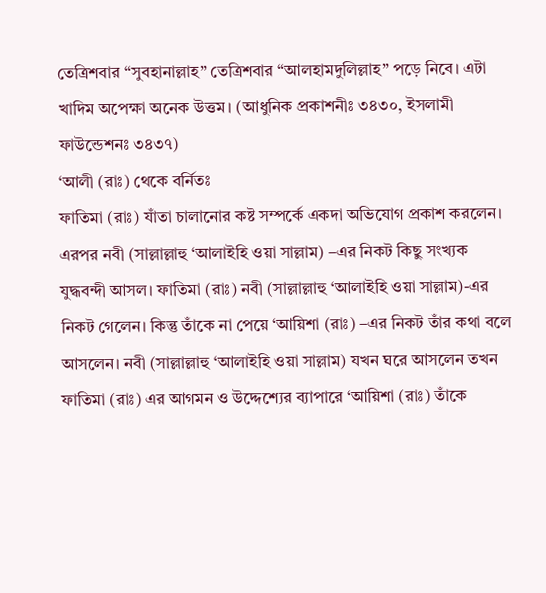তেত্রিশবার “সুবহানাল্লাহ” তেত্রিশবার “আলহামদুলিল্লাহ” পড়ে নিবে। এটা খাদিম অপেক্ষা অনেক উত্তম। (আধুনিক প্রকাশনীঃ ৩৪৩০, ইসলামী ফাউন্ডেশনঃ ৩৪৩৭)
‘আলী (রাঃ) থেকে বর্নিতঃ
ফাতিমা (রাঃ) যাঁতা চালানোর কষ্ট সম্পর্কে একদা অভিযোগ প্রকাশ করলেন। এরপর নবী (সাল্লাল্লাহু ‘আলাইহি ওয়া সাল্লাম) –এর নিকট কিছু সংখ্যক যুদ্ধবন্দী আসল। ফাতিমা (রাঃ) নবী (সাল্লাল্লাহু ‘আলাইহি ওয়া সাল্লাম)-এর নিকট গেলেন। কিন্তু তাঁকে না পেয়ে ‘আয়িশা (রাঃ) –এর নিকট তাঁর কথা বলে আসলেন। নবী (সাল্লাল্লাহু ‘আলাইহি ওয়া সাল্লাম) যখন ঘরে আসলেন তখন ফাতিমা (রাঃ) এর আগমন ও উদ্দেশ্যের ব্যাপারে ‘আয়িশা (রাঃ) তাঁকে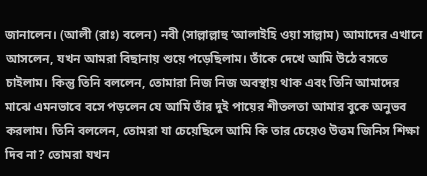জানালেন। (আলী (রাঃ) বলেন) নবী (সাল্লাল্লাহু ‘আলাইহি ওয়া সাল্লাম) আমাদের এখানে আসলেন, যখন আমরা বিছানায় শুয়ে পড়েছিলাম। তাঁকে দেখে আমি উঠে বসতে চাইলাম। কিন্তু তিনি বললেন, তোমারা নিজ নিজ অবস্থায় থাক এবং তিনি আমাদের মাঝে এমনভাবে বসে পড়লেন যে আমি তাঁর দুই পায়ের শীতলতা আমার বুকে অনুভব করলাম। তিনি বললেন, তোমরা যা চেয়েছিলে আমি কি তার চেয়েও উত্তম জিনিস শিক্ষা দিব না? তোমরা যখন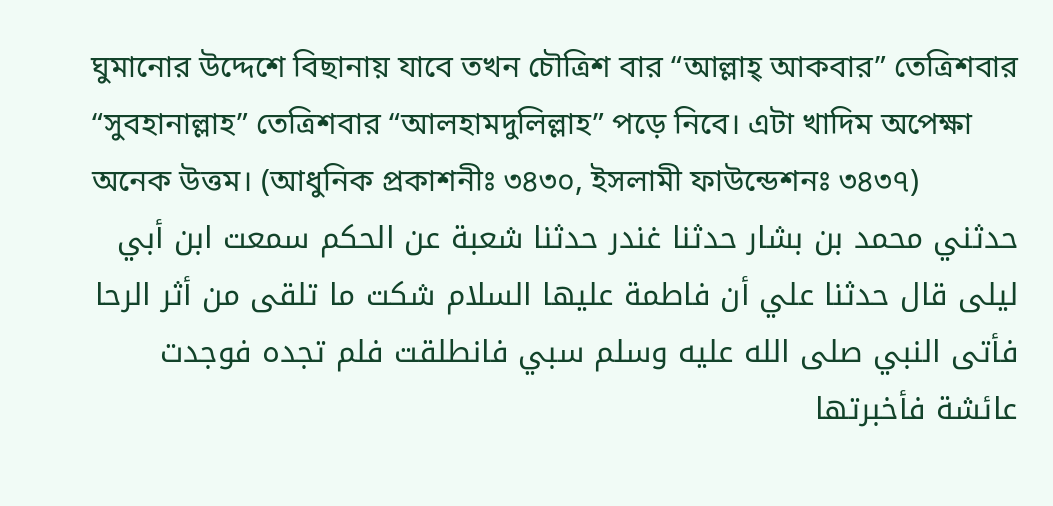ঘুমানোর উদ্দেশে বিছানায় যাবে তখন চৌত্রিশ বার “আল্লাহ্ আকবার” তেত্রিশবার “সুবহানাল্লাহ” তেত্রিশবার “আলহামদুলিল্লাহ” পড়ে নিবে। এটা খাদিম অপেক্ষা অনেক উত্তম। (আধুনিক প্রকাশনীঃ ৩৪৩০, ইসলামী ফাউন্ডেশনঃ ৩৪৩৭)
حدثني محمد بن بشار حدثنا غندر حدثنا شعبة عن الحكم سمعت ابن أبي ليلى قال حدثنا علي أن فاطمة عليها السلام شكت ما تلقى من أثر الرحا فأتى النبي صلى الله عليه وسلم سبي فانطلقت فلم تجده فوجدت عائشة فأخبرتها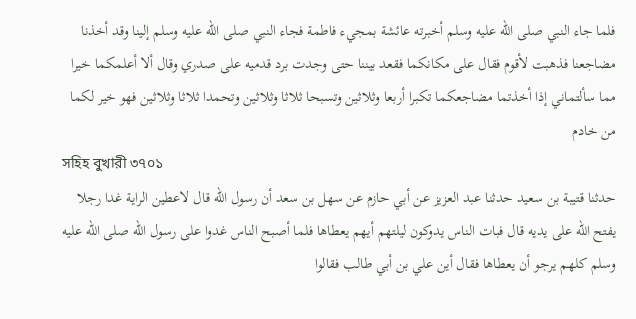فلما جاء النبي صلى الله عليه وسلم أخبرته عائشة بمجيء فاطمة فجاء النبي صلى الله عليه وسلم إلينا وقد أخذنا مضاجعنا فذهبت لأقوم فقال على مكانكما فقعد بيننا حتى وجدت برد قدميه على صدري وقال ألا أعلمكما خيرا مما سألتماني إذا أخذتما مضاجعكما تكبرا أربعا وثلاثين وتسبحا ثلاثا وثلاثين وتحمدا ثلاثا وثلاثين فهو خير لكما من خادم
সহিহ বুখারী ৩৭০১
حدثنا قتيبة بن سعيد حدثنا عبد العزيز عن أبي حازم عن سهل بن سعد أن رسول الله قال لاعطين الراية غدا رجلا يفتح الله على يديه قال فبات الناس يدوكون ليلتهم أيهم يعطاها فلما أصبح الناس غدوا على رسول الله صلى الله عليه وسلم كلهم يرجو أن يعطاها فقال أين علي بن أبي طالب فقالوا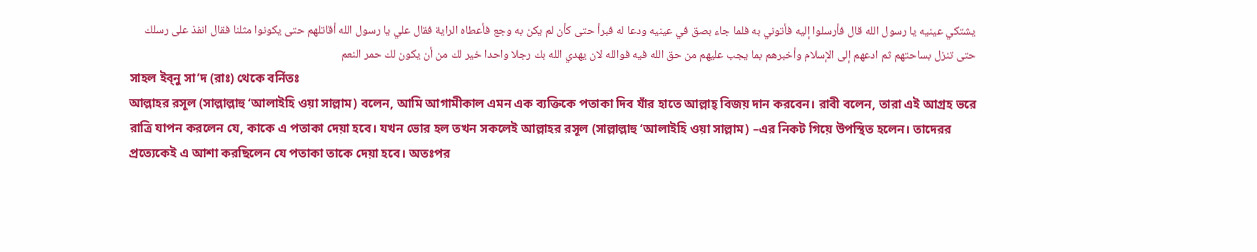يشتكي عينيه يا رسول الله قال فأرسلوا إليه فأتوني به فلما جاء بصق في عينيه ودعا له فبرأ حتى كأن لم يكن به وجع فأعطاه الراية فقال علي يا رسول الله أقاتلهم حتى يكونوا مثلنا فقال انفذ على رسلك حتى تنزل بساحتهم ثم ادعهم إلى الإسلام وأخبرهم بما يجب عليهم من حق الله فيه فوالله لان يهدي الله بك رجلا واحدا خير لك من أن يكون لك حمر النعم
সাহল ইব্নু সা’দ (রাঃ) থেকে বর্নিতঃ
আল্লাহর রসূল (সাল্লাল্লাহু ‘আলাইহি ওয়া সাল্লাম) বলেন, আমি আগামীকাল এমন এক ব্যক্তিকে পতাকা দিব যাঁর হাতে আল্লাহ্ বিজয় দান করবেন। রাবী বলেন, তারা এই আগ্রহ ভরে রাত্রি যাপন করলেন যে, কাকে এ পতাকা দেয়া হবে। যখন ভোর হল তখন সকলেই আল্লাহর রসূল (সাল্লাল্লাহু ‘আলাইহি ওয়া সাল্লাম) –এর নিকট গিয়ে উপস্থিত হলেন। তাদেরর প্রত্যেকেই এ আশা করছিলেন যে পতাকা তাকে দেয়া হবে। অতঃপর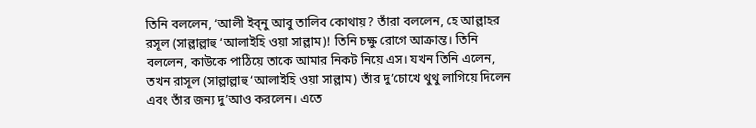তিনি বললেন, ‘আলী ইব্নু আবু তালিব কোথায়? তাঁরা বললেন, হে আল্লাহর রসূল (সাল্লাল্লাহু ‘আলাইহি ওয়া সাল্লাম)! তিনি চক্ষু রোগে আক্রান্ত। তিনি বললেন, কাউকে পাঠিয়ে তাকে আমার নিকট নিয়ে এস। যখন তিনি এলেন, তখন রাসূল (সাল্লাল্লাহু ‘আলাইহি ওয়া সাল্লাম) তাঁর দু’চোখে থুথু লাগিয়ে দিলেন এবং তাঁর জন্য দু’আও করলেন। এতে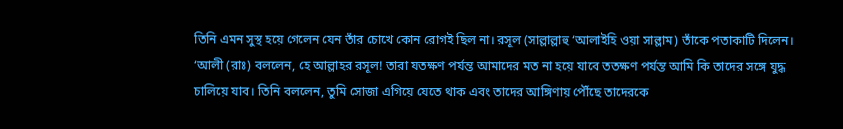তিনি এমন সুস্থ হয়ে গেলেন যেন তাঁর চোখে কোন রোগই ছিল না। রসূল (সাল্লাল্লাহু ‘আলাইহি ওয়া সাল্লাম) তাঁকে পতাকাটি দিলেন। ‘আলী (রাঃ) বললেন, হে আল্লাহর রসূল! তারা যতক্ষণ পর্যন্ত আমাদের মত না হয়ে যাবে ততক্ষণ পর্যন্ত আমি কি তাদের সঙ্গে যুদ্ধ চালিয়ে যাব। তিনি বললেন, তুমি সোজা এগিয়ে যেতে থাক এবং তাদের আঙ্গিণায় পৌঁছে তাদেরকে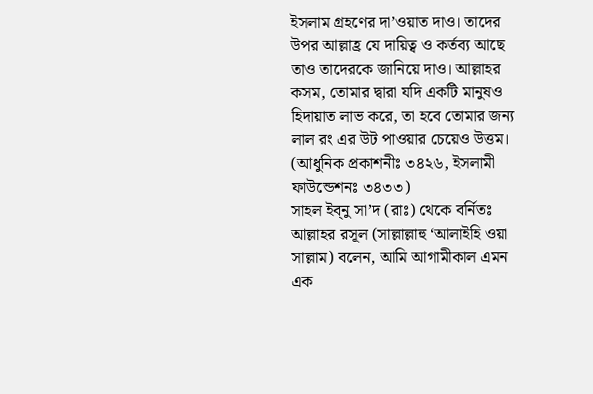ইসলাম গ্রহণের দা’ওয়াত দাও। তাদের উপর আল্লাহ্র যে দায়িত্ব ও কর্তব্য আছে তাও তাদেরকে জানিয়ে দাও। আল্লাহর কসম, তোমার দ্বারা যদি একটি মানুষও হিদায়াত লাভ করে, তা হবে তোমার জন্য লাল রং এর উট পাওয়ার চেয়েও উত্তম। (আধুনিক প্রকাশনীঃ ৩৪২৬, ইসলামী ফাউন্ডেশনঃ ৩৪৩৩)
সাহল ইব্নু সা’দ (রাঃ) থেকে বর্নিতঃ
আল্লাহর রসূল (সাল্লাল্লাহু ‘আলাইহি ওয়া সাল্লাম) বলেন, আমি আগামীকাল এমন এক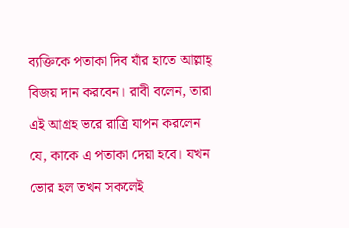ব্যক্তিকে পতাকা দিব যাঁর হাতে আল্লাহ্ বিজয় দান করবেন। রাবী বলেন, তারা এই আগ্রহ ভরে রাত্রি যাপন করলেন যে, কাকে এ পতাকা দেয়া হবে। যখন ভোর হল তখন সকলেই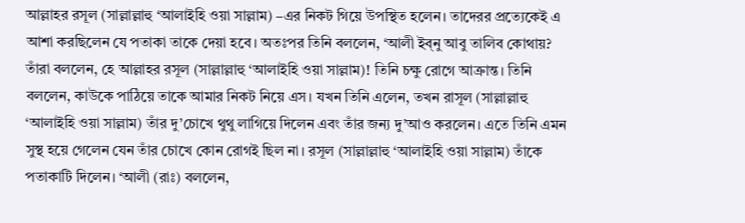আল্লাহর রসূল (সাল্লাল্লাহু ‘আলাইহি ওয়া সাল্লাম) –এর নিকট গিয়ে উপস্থিত হলেন। তাদেরর প্রত্যেকেই এ আশা করছিলেন যে পতাকা তাকে দেয়া হবে। অতঃপর তিনি বললেন, ‘আলী ইব্নু আবু তালিব কোথায়? তাঁরা বললেন, হে আল্লাহর রসূল (সাল্লাল্লাহু ‘আলাইহি ওয়া সাল্লাম)! তিনি চক্ষু রোগে আক্রান্ত। তিনি বললেন, কাউকে পাঠিয়ে তাকে আমার নিকট নিয়ে এস। যখন তিনি এলেন, তখন রাসূল (সাল্লাল্লাহু ‘আলাইহি ওয়া সাল্লাম) তাঁর দু’চোখে থুথু লাগিয়ে দিলেন এবং তাঁর জন্য দু’আও করলেন। এতে তিনি এমন সুস্থ হয়ে গেলেন যেন তাঁর চোখে কোন রোগই ছিল না। রসূল (সাল্লাল্লাহু ‘আলাইহি ওয়া সাল্লাম) তাঁকে পতাকাটি দিলেন। ‘আলী (রাঃ) বললেন,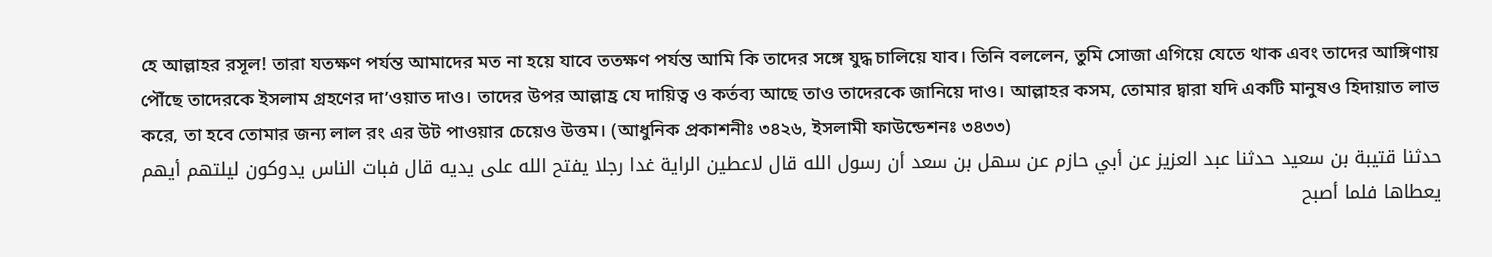হে আল্লাহর রসূল! তারা যতক্ষণ পর্যন্ত আমাদের মত না হয়ে যাবে ততক্ষণ পর্যন্ত আমি কি তাদের সঙ্গে যুদ্ধ চালিয়ে যাব। তিনি বললেন, তুমি সোজা এগিয়ে যেতে থাক এবং তাদের আঙ্গিণায় পৌঁছে তাদেরকে ইসলাম গ্রহণের দা’ওয়াত দাও। তাদের উপর আল্লাহ্র যে দায়িত্ব ও কর্তব্য আছে তাও তাদেরকে জানিয়ে দাও। আল্লাহর কসম, তোমার দ্বারা যদি একটি মানুষও হিদায়াত লাভ করে, তা হবে তোমার জন্য লাল রং এর উট পাওয়ার চেয়েও উত্তম। (আধুনিক প্রকাশনীঃ ৩৪২৬, ইসলামী ফাউন্ডেশনঃ ৩৪৩৩)
حدثنا قتيبة بن سعيد حدثنا عبد العزيز عن أبي حازم عن سهل بن سعد أن رسول الله قال لاعطين الراية غدا رجلا يفتح الله على يديه قال فبات الناس يدوكون ليلتهم أيهم يعطاها فلما أصبح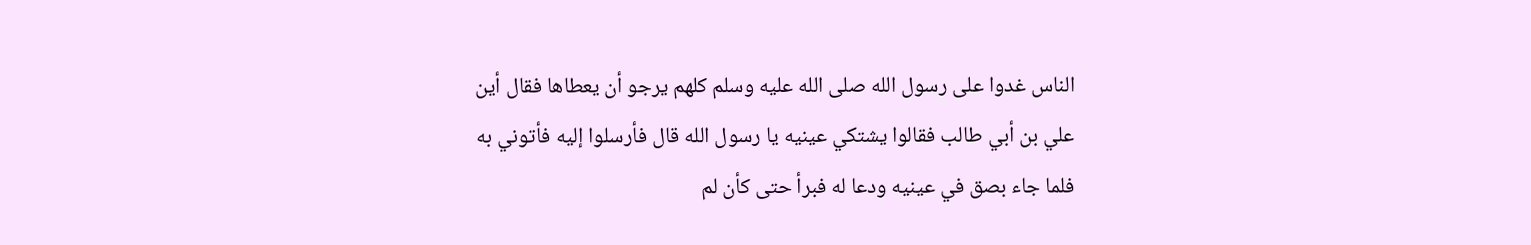الناس غدوا على رسول الله صلى الله عليه وسلم كلهم يرجو أن يعطاها فقال أين علي بن أبي طالب فقالوا يشتكي عينيه يا رسول الله قال فأرسلوا إليه فأتوني به فلما جاء بصق في عينيه ودعا له فبرأ حتى كأن لم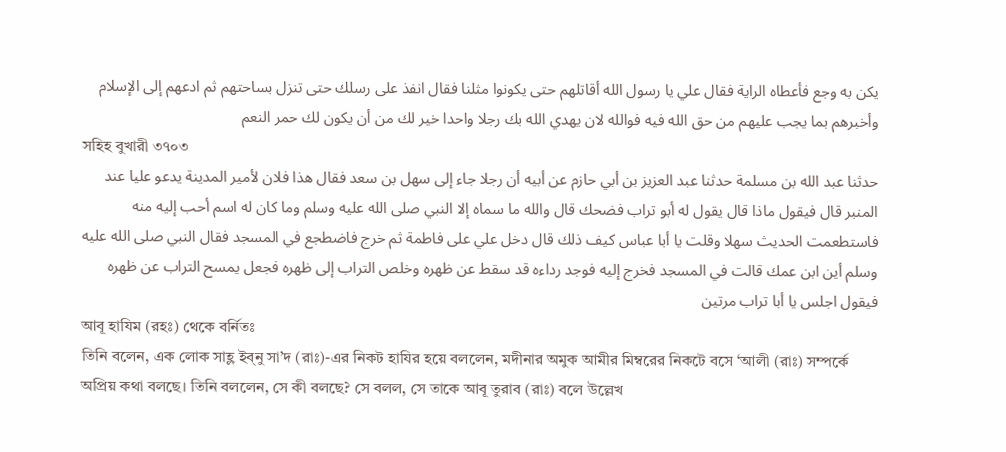يكن به وجع فأعطاه الراية فقال علي يا رسول الله أقاتلهم حتى يكونوا مثلنا فقال انفذ على رسلك حتى تنزل بساحتهم ثم ادعهم إلى الإسلام وأخبرهم بما يجب عليهم من حق الله فيه فوالله لان يهدي الله بك رجلا واحدا خير لك من أن يكون لك حمر النعم
সহিহ বুখারী ৩৭০৩
حدثنا عبد الله بن مسلمة حدثنا عبد العزيز بن أبي حازم عن أبيه أن رجلا جاء إلى سهل بن سعد فقال هذا فلان لأمير المدينة يدعو عليا عند المنبر قال فيقول ماذا قال يقول له أبو تراب فضحك قال والله ما سماه إلا النبي صلى الله عليه وسلم وما كان له اسم أحب إليه منه فاستطعمت الحديث سهلا وقلت يا أبا عباس كيف ذلك قال دخل علي على فاطمة ثم خرج فاضطجع في المسجد فقال النبي صلى الله عليه وسلم أين ابن عمك قالت في المسجد فخرج إليه فوجد رداءه قد سقط عن ظهره وخلص التراب إلى ظهره فجعل يمسح التراب عن ظهره فيقول اجلس يا أبا تراب مرتين
আবূ হাযিম (রহঃ) থেকে বর্নিতঃ
তিনি বলেন, এক লোক সাহ্ল ইব্নু সা’দ (রাঃ)-এর নিকট হাযির হয়ে বললেন, মদীনার অমুক আমীর মিম্বরের নিকটে বসে ‘আলী (রাঃ) সম্পর্কে অপ্রিয় কথা বলছে। তিনি বললেন, সে কী বলছে? সে বলল, সে তাকে আবূ তুরাব (রাঃ) বলে উল্লেখ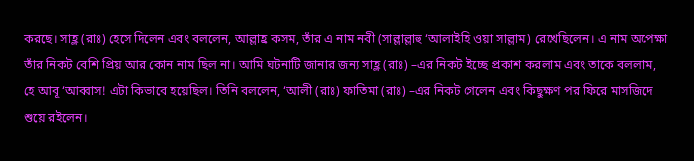করছে। সাহ্ল (রাঃ) হেসে দিলেন এবং বললেন, আল্লাহ্র কসম, তাঁর এ নাম নবী (সাল্লাল্লাহু ‘আলাইহি ওয়া সাল্লাম) রেখেছিলেন। এ নাম অপেক্ষা তাঁর নিকট বেশি প্রিয় আর কোন নাম ছিল না। আমি ঘটনাটি জানার জন্য সাহ্ল (রাঃ) –এর নিকট ইচ্ছে প্রকাশ করলাম এবং তাকে বললাম, হে আবূ ‘আব্বাস! এটা কিভাবে হয়েছিল। তিনি বললেন, ‘আলী (রাঃ) ফাতিমা (রাঃ) –এর নিকট গেলেন এবং কিছুক্ষণ পর ফিরে মাসজিদে শুয়ে রইলেন।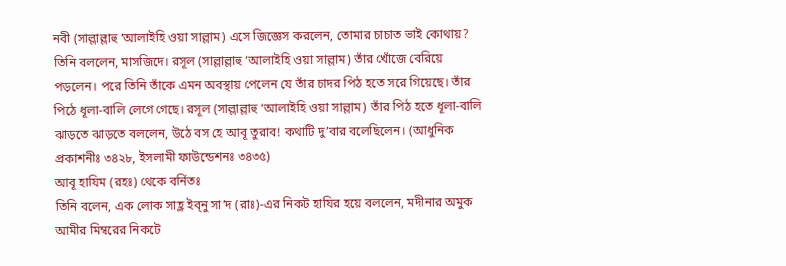নবী (সাল্লাল্লাহু ‘আলাইহি ওয়া সাল্লাম) এসে জিজ্ঞেস করলেন, তোমার চাচাত ভাই কোথায়? তিনি বললেন, মাসজিদে। রসূল (সাল্লাল্লাহু ‘আলাইহি ওয়া সাল্লাম) তাঁর খোঁজে বেরিয়ে পড়লেন। পরে তিনি তাঁকে এমন অবস্থায় পেলেন যে তাঁর চাদর পিঠ হতে সরে গিয়েছে। তাঁর পিঠে ধূলা-বালি লেগে গেছে। রসূল (সাল্লাল্লাহু ‘আলাইহি ওয়া সাল্লাম) তাঁর পিঠ হতে ধূলা-বালি ঝাড়তে ঝাড়তে বললেন, উঠে বস হে আবূ তুরাব! কথাটি দু’বার বলেছিলেন। (আধুনিক প্রকাশনীঃ ৩৪২৮, ইসলামী ফাউন্ডেশনঃ ৩৪৩৫)
আবূ হাযিম (রহঃ) থেকে বর্নিতঃ
তিনি বলেন, এক লোক সাহ্ল ইব্নু সা’দ (রাঃ)-এর নিকট হাযির হয়ে বললেন, মদীনার অমুক আমীর মিম্বরের নিকটে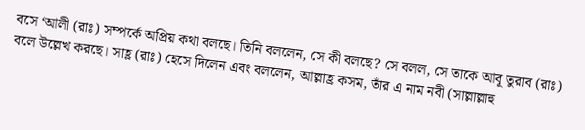বসে ‘আলী (রাঃ) সম্পর্কে অপ্রিয় কথা বলছে। তিনি বললেন, সে কী বলছে? সে বলল, সে তাকে আবূ তুরাব (রাঃ) বলে উল্লেখ করছে। সাহ্ল (রাঃ) হেসে দিলেন এবং বললেন, আল্লাহ্র কসম, তাঁর এ নাম নবী (সাল্লাল্লাহু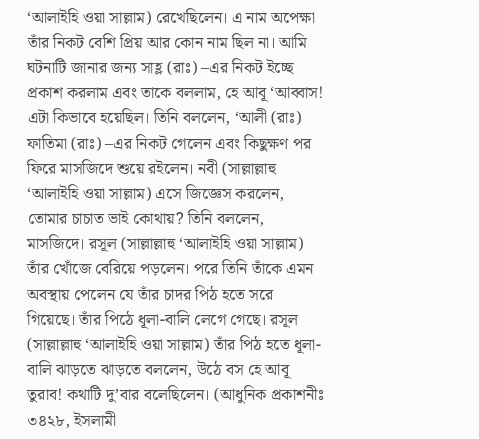‘আলাইহি ওয়া সাল্লাম) রেখেছিলেন। এ নাম অপেক্ষা তাঁর নিকট বেশি প্রিয় আর কোন নাম ছিল না। আমি ঘটনাটি জানার জন্য সাহ্ল (রাঃ) –এর নিকট ইচ্ছে প্রকাশ করলাম এবং তাকে বললাম, হে আবূ ‘আব্বাস! এটা কিভাবে হয়েছিল। তিনি বললেন, ‘আলী (রাঃ) ফাতিমা (রাঃ) –এর নিকট গেলেন এবং কিছুক্ষণ পর ফিরে মাসজিদে শুয়ে রইলেন। নবী (সাল্লাল্লাহু ‘আলাইহি ওয়া সাল্লাম) এসে জিজ্ঞেস করলেন, তোমার চাচাত ভাই কোথায়? তিনি বললেন, মাসজিদে। রসূল (সাল্লাল্লাহু ‘আলাইহি ওয়া সাল্লাম) তাঁর খোঁজে বেরিয়ে পড়লেন। পরে তিনি তাঁকে এমন অবস্থায় পেলেন যে তাঁর চাদর পিঠ হতে সরে গিয়েছে। তাঁর পিঠে ধূলা-বালি লেগে গেছে। রসূল (সাল্লাল্লাহু ‘আলাইহি ওয়া সাল্লাম) তাঁর পিঠ হতে ধূলা-বালি ঝাড়তে ঝাড়তে বললেন, উঠে বস হে আবূ তুরাব! কথাটি দু’বার বলেছিলেন। (আধুনিক প্রকাশনীঃ ৩৪২৮, ইসলামী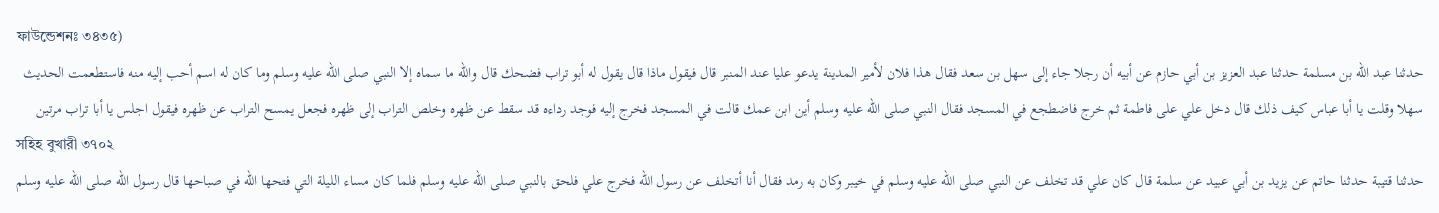ফাউন্ডেশনঃ ৩৪৩৫)
حدثنا عبد الله بن مسلمة حدثنا عبد العزيز بن أبي حازم عن أبيه أن رجلا جاء إلى سهل بن سعد فقال هذا فلان لأمير المدينة يدعو عليا عند المنبر قال فيقول ماذا قال يقول له أبو تراب فضحك قال والله ما سماه إلا النبي صلى الله عليه وسلم وما كان له اسم أحب إليه منه فاستطعمت الحديث سهلا وقلت يا أبا عباس كيف ذلك قال دخل علي على فاطمة ثم خرج فاضطجع في المسجد فقال النبي صلى الله عليه وسلم أين ابن عمك قالت في المسجد فخرج إليه فوجد رداءه قد سقط عن ظهره وخلص التراب إلى ظهره فجعل يمسح التراب عن ظهره فيقول اجلس يا أبا تراب مرتين
সহিহ বুখারী ৩৭০২
حدثنا قتيبة حدثنا حاتم عن يزيد بن أبي عبيد عن سلمة قال كان علي قد تخلف عن النبي صلى الله عليه وسلم في خيبر وكان به رمد فقال أنا أتخلف عن رسول الله فخرج علي فلحق بالنبي صلى الله عليه وسلم فلما كان مساء الليلة التي فتحها الله في صباحها قال رسول الله صلى الله عليه وسلم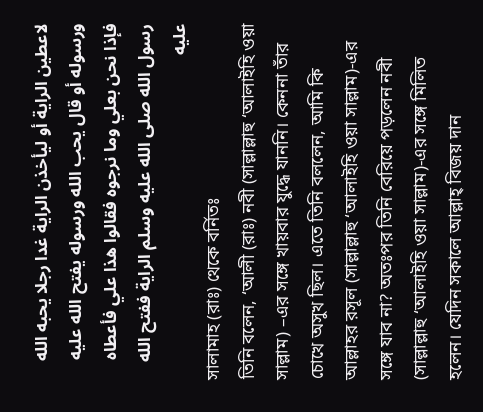لاعطين الراية أو ليأخذن الراية غدا رجلا يحبه الله ورسوله أو قال يحب الله ورسوله يفتح الله عليه فإذا نحن بعلي وما نرجوه فقالوا هذا علي فأعطاه رسول الله صلى الله عليه وسلم الراية ففتح الله عليه
সালামাহ (রাঃ) থেকে বর্নিতঃ
তিনি বলেন, ‘আলী (রাঃ) নবী (সাল্লাল্লাহু ‘আলাইহি ওয়া সাল্লাম) –এর সঙ্গে খায়বার যুদ্ধে যাননি। কেননা তাঁর চোখে অসুখ ছিল। এতে তিনি বললেন, আমি কি আল্লাহর রসূল (সাল্লাল্লাহু ‘আলাইহি ওয়া সাল্লাম)-এর সঙ্গে যাব না? অতঃপর তিনি বেরিয়ে পড়লেন নবী (সাল্লাল্লাহু ‘আলাইহি ওয়া সাল্লাম)-এর সঙ্গে মিলিত হলেন। যেদিন সকালে আল্লাহ্ বিজয় দান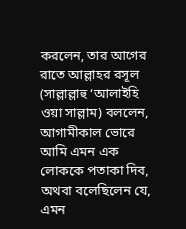করলেন, তার আগের রাতে আল্লাহর রসূল (সাল্লাল্লাহু ‘আলাইহি ওয়া সাল্লাম) বললেন, আগামীকাল ভোরে আমি এমন এক লোককে পতাকা দিব, অথবা বলেছিলেন যে, এমন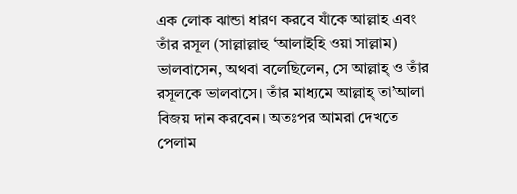এক লোক ঝান্ডা ধারণ করবে যাঁকে আল্লাহ এবং তাঁর রসূল (সাল্লাল্লাহু ‘আলাইহি ওয়া সাল্লাম) ভালবাসেন, অথবা বলেছিলেন, সে আল্লাহ্ ও তাঁর রসূলকে ভালবাসে। তাঁর মাধ্যমে আল্লাহ্ তা’আলা বিজয় দান করবেন। অতঃপর আমরা দেখতে পেলাম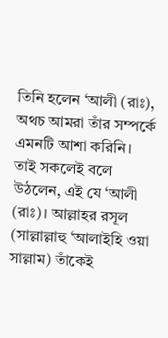তিনি হলেন ‘আলী (রাঃ), অথচ আমরা তাঁর সম্পর্কে এমনটি আশা করিনি। তাই সকলেই বলে উঠলেন, এই যে ‘আলী (রাঃ)। আল্লাহর রসূল (সাল্লাল্লাহু ‘আলাইহি ওয়া সাল্লাম) তাঁকেই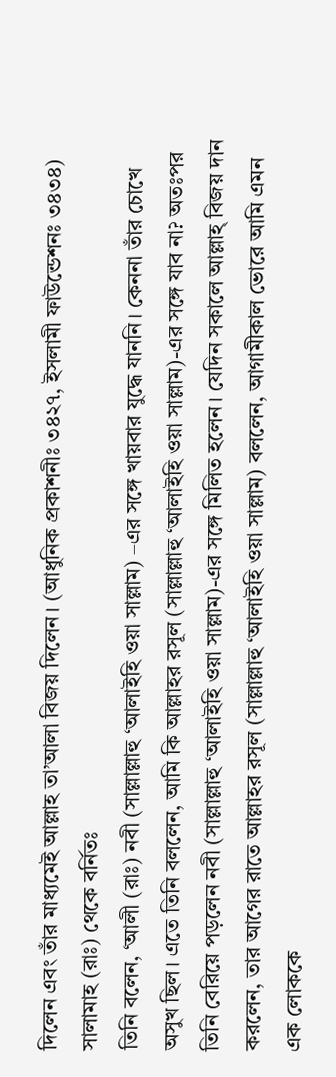দিলেন এবং তাঁর মাধ্যমেই আল্লাহ তা’আলা বিজয় দিলেন। (আধুনিক প্রকাশনীঃ ৩৪২৭, ইসলামী ফাউন্ডেশনঃ ৩৪৩৪)
সালামাহ (রাঃ) থেকে বর্নিতঃ
তিনি বলেন, ‘আলী (রাঃ) নবী (সাল্লাল্লাহু ‘আলাইহি ওয়া সাল্লাম) –এর সঙ্গে খায়বার যুদ্ধে যাননি। কেননা তাঁর চোখে অসুখ ছিল। এতে তিনি বললেন, আমি কি আল্লাহর রসূল (সাল্লাল্লাহু ‘আলাইহি ওয়া সাল্লাম)-এর সঙ্গে যাব না? অতঃপর তিনি বেরিয়ে পড়লেন নবী (সাল্লাল্লাহু ‘আলাইহি ওয়া সাল্লাম)-এর সঙ্গে মিলিত হলেন। যেদিন সকালে আল্লাহ্ বিজয় দান করলেন, তার আগের রাতে আল্লাহর রসূল (সাল্লাল্লাহু ‘আলাইহি ওয়া সাল্লাম) বললেন, আগামীকাল ভোরে আমি এমন এক লোককে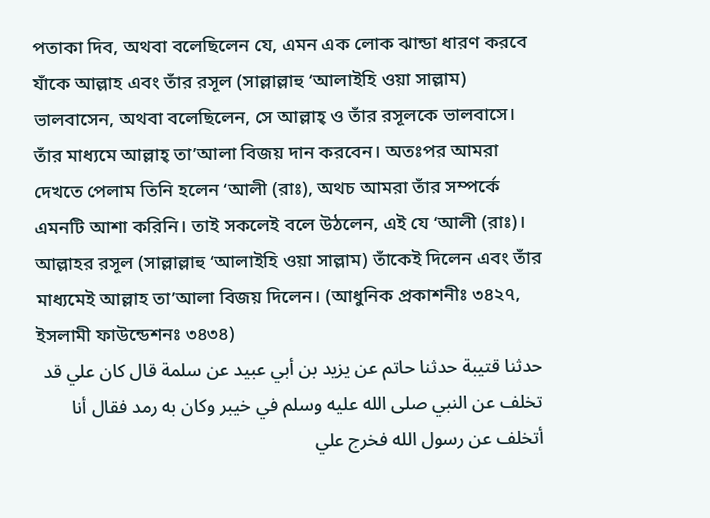পতাকা দিব, অথবা বলেছিলেন যে, এমন এক লোক ঝান্ডা ধারণ করবে যাঁকে আল্লাহ এবং তাঁর রসূল (সাল্লাল্লাহু ‘আলাইহি ওয়া সাল্লাম) ভালবাসেন, অথবা বলেছিলেন, সে আল্লাহ্ ও তাঁর রসূলকে ভালবাসে। তাঁর মাধ্যমে আল্লাহ্ তা’আলা বিজয় দান করবেন। অতঃপর আমরা দেখতে পেলাম তিনি হলেন ‘আলী (রাঃ), অথচ আমরা তাঁর সম্পর্কে এমনটি আশা করিনি। তাই সকলেই বলে উঠলেন, এই যে ‘আলী (রাঃ)। আল্লাহর রসূল (সাল্লাল্লাহু ‘আলাইহি ওয়া সাল্লাম) তাঁকেই দিলেন এবং তাঁর মাধ্যমেই আল্লাহ তা’আলা বিজয় দিলেন। (আধুনিক প্রকাশনীঃ ৩৪২৭, ইসলামী ফাউন্ডেশনঃ ৩৪৩৪)
حدثنا قتيبة حدثنا حاتم عن يزيد بن أبي عبيد عن سلمة قال كان علي قد تخلف عن النبي صلى الله عليه وسلم في خيبر وكان به رمد فقال أنا أتخلف عن رسول الله فخرج علي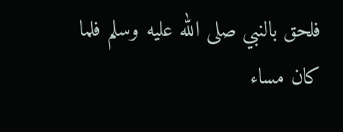فلحق بالنبي صلى الله عليه وسلم فلما كان مساء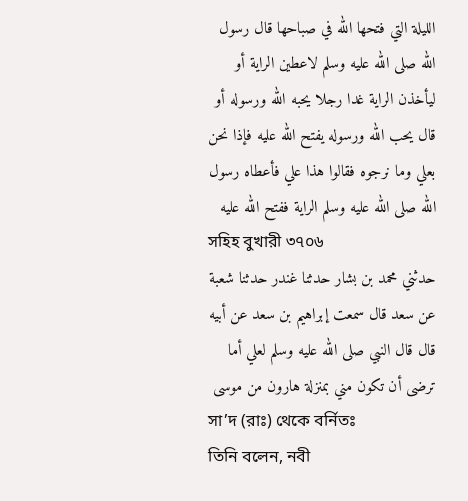الليلة التي فتحها الله في صباحها قال رسول الله صلى الله عليه وسلم لاعطين الراية أو ليأخذن الراية غدا رجلا يحبه الله ورسوله أو قال يحب الله ورسوله يفتح الله عليه فإذا نحن بعلي وما نرجوه فقالوا هذا علي فأعطاه رسول الله صلى الله عليه وسلم الراية ففتح الله عليه
সহিহ বুখারী ৩৭০৬
حدثني محمد بن بشار حدثنا غندر حدثنا شعبة عن سعد قال سمعت إبراهيم بن سعد عن أبيه قال قال النبي صلى الله عليه وسلم لعلي أما ترضى أن تكون مني بمنزلة هارون من موسى
সা’দ (রাঃ) থেকে বর্নিতঃ
তিনি বলেন, নবী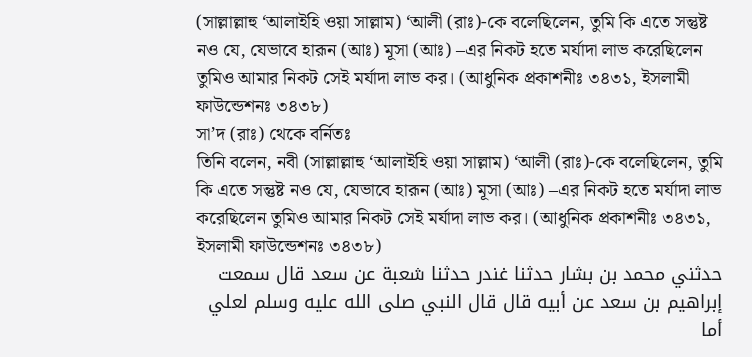(সাল্লাল্লাহু ‘আলাইহি ওয়া সাল্লাম) ‘আলী (রাঃ)-কে বলেছিলেন, তুমি কি এতে সন্তুষ্ট নও যে, যেভাবে হারূন (আঃ) মূসা (আঃ) –এর নিকট হতে মর্যাদা লাভ করেছিলেন তুমিও আমার নিকট সেই মর্যাদা লাভ কর। (আধুনিক প্রকাশনীঃ ৩৪৩১, ইসলামী ফাউন্ডেশনঃ ৩৪৩৮)
সা’দ (রাঃ) থেকে বর্নিতঃ
তিনি বলেন, নবী (সাল্লাল্লাহু ‘আলাইহি ওয়া সাল্লাম) ‘আলী (রাঃ)-কে বলেছিলেন, তুমি কি এতে সন্তুষ্ট নও যে, যেভাবে হারূন (আঃ) মূসা (আঃ) –এর নিকট হতে মর্যাদা লাভ করেছিলেন তুমিও আমার নিকট সেই মর্যাদা লাভ কর। (আধুনিক প্রকাশনীঃ ৩৪৩১, ইসলামী ফাউন্ডেশনঃ ৩৪৩৮)
حدثني محمد بن بشار حدثنا غندر حدثنا شعبة عن سعد قال سمعت إبراهيم بن سعد عن أبيه قال قال النبي صلى الله عليه وسلم لعلي أما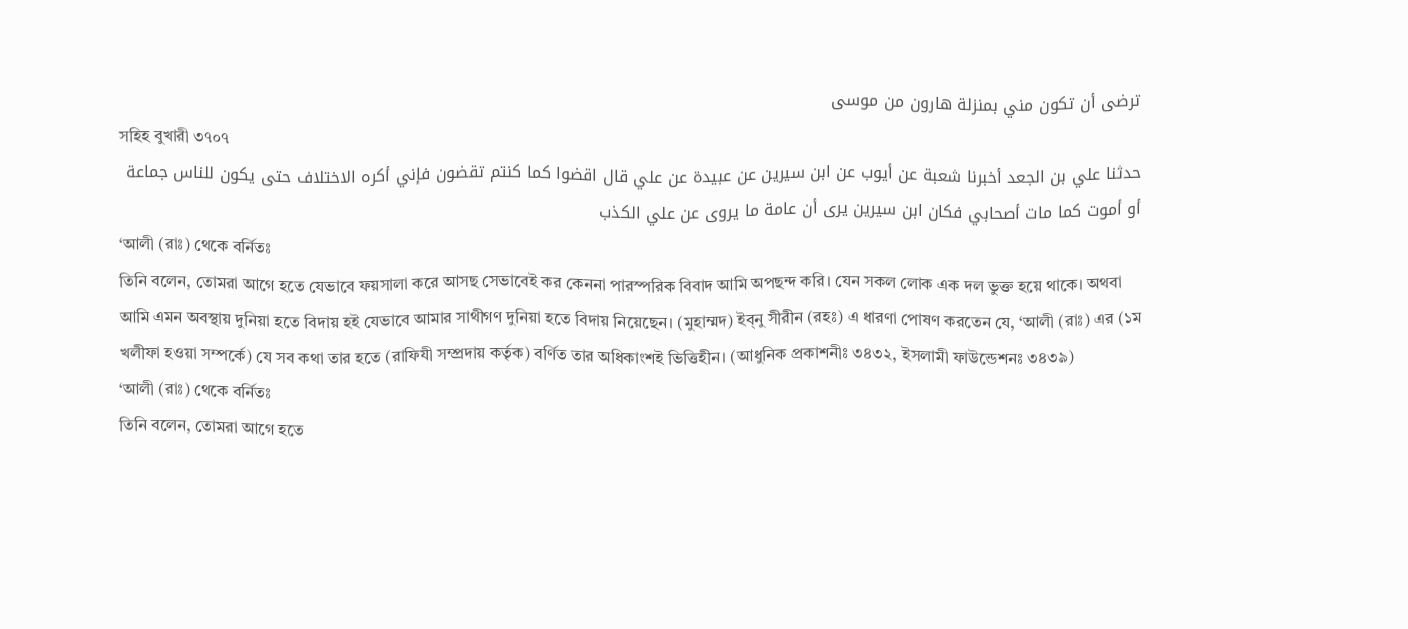ترضى أن تكون مني بمنزلة هارون من موسى
সহিহ বুখারী ৩৭০৭
حدثنا علي بن الجعد أخبرنا شعبة عن أيوب عن ابن سيرين عن عبيدة عن علي قال اقضوا كما كنتم تقضون فإني أكره الاختلاف حتى يكون للناس جماعة أو أموت كما مات أصحابي فكان ابن سيرين يرى أن عامة ما يروى عن علي الكذب
‘আলী (রাঃ) থেকে বর্নিতঃ
তিনি বলেন, তোমরা আগে হতে যেভাবে ফয়সালা করে আসছ সেভাবেই কর কেননা পারস্পরিক বিবাদ আমি অপছন্দ করি। যেন সকল লোক এক দল ভুক্ত হয়ে থাকে। অথবা আমি এমন অবস্থায় দুনিয়া হতে বিদায় হই যেভাবে আমার সাথীগণ দুনিয়া হতে বিদায় নিয়েছেন। (মুহাম্মদ) ইব্নু সীরীন (রহঃ) এ ধারণা পোষণ করতেন যে, ‘আলী (রাঃ) এর (১ম খলীফা হওয়া সম্পর্কে) যে সব কথা তার হতে (রাফিযী সম্প্রদায় কর্তৃক) বর্ণিত তার অধিকাংশই ভিত্তিহীন। (আধুনিক প্রকাশনীঃ ৩৪৩২, ইসলামী ফাউন্ডেশনঃ ৩৪৩৯)
‘আলী (রাঃ) থেকে বর্নিতঃ
তিনি বলেন, তোমরা আগে হতে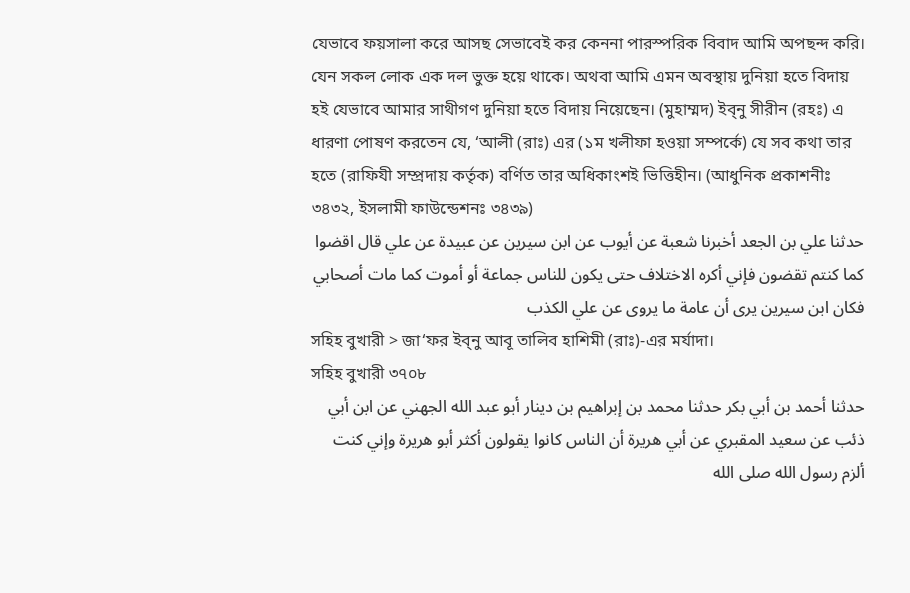যেভাবে ফয়সালা করে আসছ সেভাবেই কর কেননা পারস্পরিক বিবাদ আমি অপছন্দ করি। যেন সকল লোক এক দল ভুক্ত হয়ে থাকে। অথবা আমি এমন অবস্থায় দুনিয়া হতে বিদায় হই যেভাবে আমার সাথীগণ দুনিয়া হতে বিদায় নিয়েছেন। (মুহাম্মদ) ইব্নু সীরীন (রহঃ) এ ধারণা পোষণ করতেন যে, ‘আলী (রাঃ) এর (১ম খলীফা হওয়া সম্পর্কে) যে সব কথা তার হতে (রাফিযী সম্প্রদায় কর্তৃক) বর্ণিত তার অধিকাংশই ভিত্তিহীন। (আধুনিক প্রকাশনীঃ ৩৪৩২, ইসলামী ফাউন্ডেশনঃ ৩৪৩৯)
حدثنا علي بن الجعد أخبرنا شعبة عن أيوب عن ابن سيرين عن عبيدة عن علي قال اقضوا كما كنتم تقضون فإني أكره الاختلاف حتى يكون للناس جماعة أو أموت كما مات أصحابي فكان ابن سيرين يرى أن عامة ما يروى عن علي الكذب
সহিহ বুখারী > জা‘ফর ইব্নু আবূ তালিব হাশিমী (রাঃ)-এর মর্যাদা।
সহিহ বুখারী ৩৭০৮
حدثنا أحمد بن أبي بكر حدثنا محمد بن إبراهيم بن دينار أبو عبد الله الجهني عن ابن أبي ذئب عن سعيد المقبري عن أبي هريرة أن الناس كانوا يقولون أكثر أبو هريرة وإني كنت ألزم رسول الله صلى الله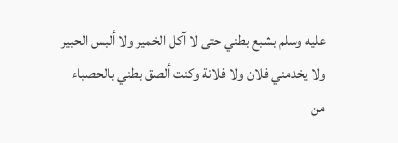عليه وسلم بشبع بطني حتى لا آكل الخمير ولا ألبس الحبير ولا يخدمني فلان ولا فلانة وكنت ألصق بطني بالحصباء من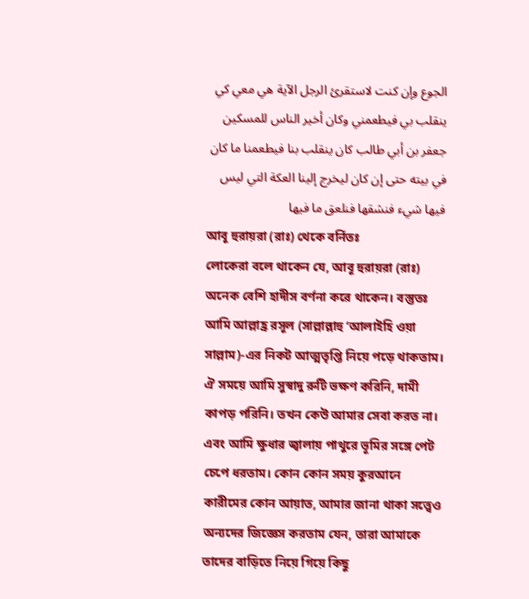الجوع وإن كنت لاستقرئ الرجل الآية هي معي كي ينقلب بي فيطعمني وكان أخير الناس للمسكين جعفر بن أبي طالب كان ينقلب بنا فيطعمنا ما كان في بيته حتى إن كان ليخرج إلينا العكة التي ليس فيها شيء فنشقها فنلعق ما فيها
আবূ হুরায়রা (রাঃ) থেকে বর্নিতঃ
লোকেরা বলে থাকেন যে, আবূ হুরায়রা (রাঃ) অনেক বেশি হাদীস বর্ণনা করে থাকেন। বস্তুতঃ আমি আল্লাহ্র রসূল (সাল্লাল্লাহু ‘আলাইহি ওয়া সাল্লাম)-এর নিকট আত্মতৃপ্তি নিয়ে পড়ে থাকতাম। ঐ সময়ে আমি সুস্বাদু রুটি ভক্ষণ করিনি, দামী কাপড় পরিনি। তখন কেউ আমার সেবা করত না। এবং আমি ক্ষুধার জ্বালায় পাথুরে ভূমির সঙ্গে পেট চেপে ধরতাম। কোন কোন সময় কুরআনে কারীমের কোন আয়াত, আমার জানা থাকা সত্ত্বেও অন্যদের জিজ্ঞেস করতাম যেন, তারা আমাকে তাদের বাড়িতে নিয়ে গিয়ে কিছু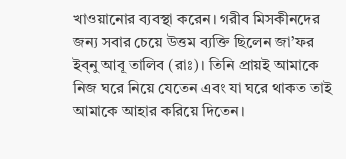খাওয়ানোর ব্যবস্থা করেন। গরীব মিসকীনদের জন্য সবার চেয়ে উত্তম ব্যক্তি ছিলেন জা’ফর ইব্নু আবূ তালিব (রাঃ)। তিনি প্রায়ই আমাকে নিজ ঘরে নিয়ে যেতেন এবং যা ঘরে থাকত তাই আমাকে আহার করিয়ে দিতেন।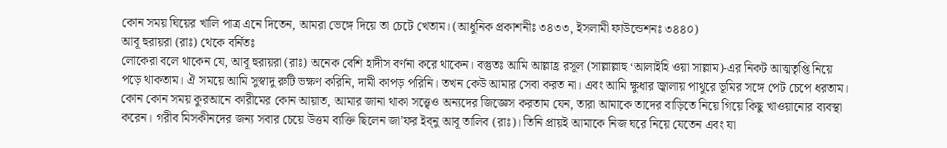কোন সময় ঘিয়ের খালি পাত্র এনে দিতেন, আমরা ভেঙ্গে দিয়ে তা চেটে খেতাম। (আধুনিক প্রকাশনীঃ ৩৪৩৩, ইসলামী ফাউন্ডেশনঃ ৩৪৪০)
আবূ হুরায়রা (রাঃ) থেকে বর্নিতঃ
লোকেরা বলে থাকেন যে, আবূ হুরায়রা (রাঃ) অনেক বেশি হাদীস বর্ণনা করে থাকেন। বস্তুতঃ আমি আল্লাহ্র রসূল (সাল্লাল্লাহু ‘আলাইহি ওয়া সাল্লাম)-এর নিকট আত্মতৃপ্তি নিয়ে পড়ে থাকতাম। ঐ সময়ে আমি সুস্বাদু রুটি ভক্ষণ করিনি, দামী কাপড় পরিনি। তখন কেউ আমার সেবা করত না। এবং আমি ক্ষুধার জ্বালায় পাথুরে ভূমির সঙ্গে পেট চেপে ধরতাম। কোন কোন সময় কুরআনে কারীমের কোন আয়াত, আমার জানা থাকা সত্ত্বেও অন্যদের জিজ্ঞেস করতাম যেন, তারা আমাকে তাদের বাড়িতে নিয়ে গিয়ে কিছু খাওয়ানোর ব্যবস্থা করেন। গরীব মিসকীনদের জন্য সবার চেয়ে উত্তম ব্যক্তি ছিলেন জা’ফর ইব্নু আবূ তালিব (রাঃ)। তিনি প্রায়ই আমাকে নিজ ঘরে নিয়ে যেতেন এবং যা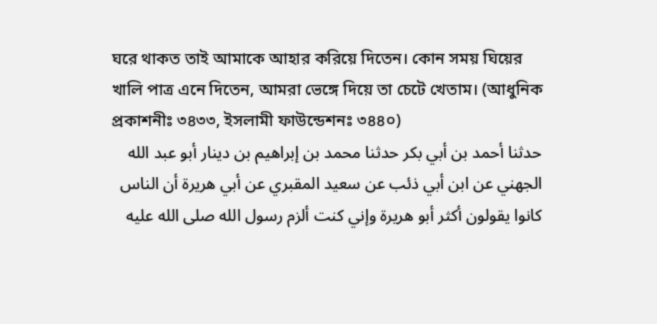ঘরে থাকত তাই আমাকে আহার করিয়ে দিতেন। কোন সময় ঘিয়ের খালি পাত্র এনে দিতেন, আমরা ভেঙ্গে দিয়ে তা চেটে খেতাম। (আধুনিক প্রকাশনীঃ ৩৪৩৩, ইসলামী ফাউন্ডেশনঃ ৩৪৪০)
حدثنا أحمد بن أبي بكر حدثنا محمد بن إبراهيم بن دينار أبو عبد الله الجهني عن ابن أبي ذئب عن سعيد المقبري عن أبي هريرة أن الناس كانوا يقولون أكثر أبو هريرة وإني كنت ألزم رسول الله صلى الله عليه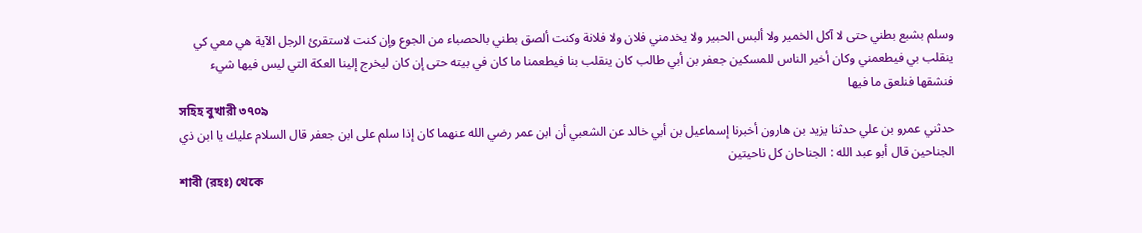وسلم بشبع بطني حتى لا آكل الخمير ولا ألبس الحبير ولا يخدمني فلان ولا فلانة وكنت ألصق بطني بالحصباء من الجوع وإن كنت لاستقرئ الرجل الآية هي معي كي ينقلب بي فيطعمني وكان أخير الناس للمسكين جعفر بن أبي طالب كان ينقلب بنا فيطعمنا ما كان في بيته حتى إن كان ليخرج إلينا العكة التي ليس فيها شيء فنشقها فنلعق ما فيها
সহিহ বুখারী ৩৭০৯
حدثني عمرو بن علي حدثنا يزيد بن هارون أخبرنا إسماعيل بن أبي خالد عن الشعبي أن ابن عمر رضي الله عنهما كان إذا سلم على ابن جعفر قال السلام عليك يا ابن ذي الجناحين قال أبو عبد الله : الجناحان كل ناحيتين
শাবী (রহঃ) থেকে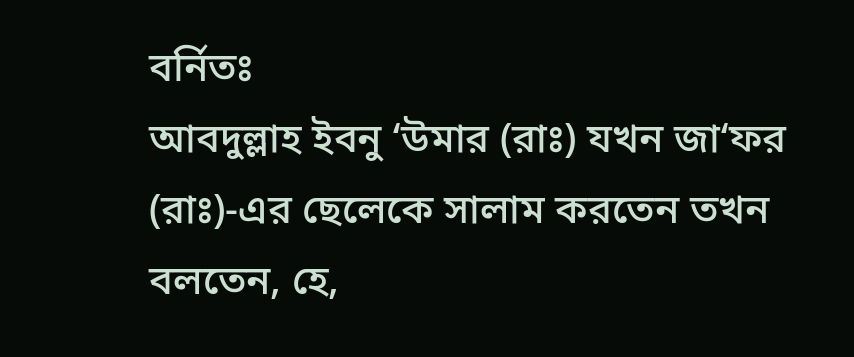বর্নিতঃ
আবদুল্লাহ ইবনু ‘উমার (রাঃ) যখন জা‘ফর (রাঃ)-এর ছেলেকে সালাম করতেন তখন বলতেন, হে,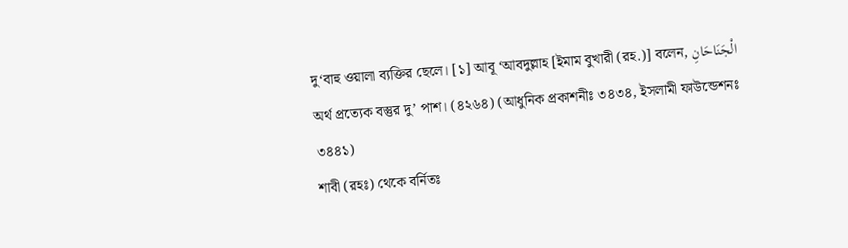দু‘বাহু ওয়ালা ব্যক্তির ছেলে। [১] আবূ ‘আবদুল্লাহ [ইমাম বুখারী (রহ.)] বলেন, الْجَنَاحَانِ অর্থ প্রত্যেক বস্তুর দু’ পাশ। (৪২৬৪) (আধুনিক প্রকাশনীঃ ৩৪৩৪, ইসলামী ফাউন্ডেশনঃ ৩৪৪১)
শাবী (রহঃ) থেকে বর্নিতঃ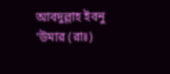আবদুল্লাহ ইবনু ‘উমার (রাঃ)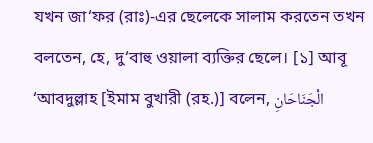যখন জা‘ফর (রাঃ)-এর ছেলেকে সালাম করতেন তখন বলতেন, হে, দু‘বাহু ওয়ালা ব্যক্তির ছেলে। [১] আবূ ‘আবদুল্লাহ [ইমাম বুখারী (রহ.)] বলেন, الْجَنَاحَانِ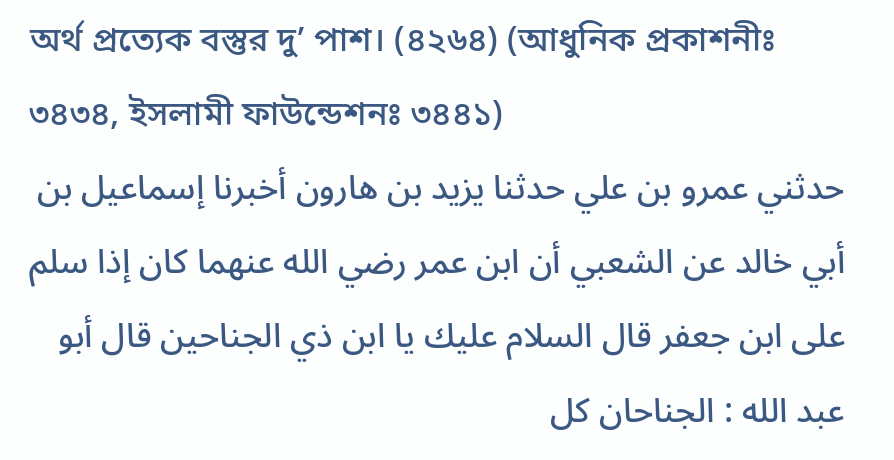অর্থ প্রত্যেক বস্তুর দু’ পাশ। (৪২৬৪) (আধুনিক প্রকাশনীঃ ৩৪৩৪, ইসলামী ফাউন্ডেশনঃ ৩৪৪১)
حدثني عمرو بن علي حدثنا يزيد بن هارون أخبرنا إسماعيل بن أبي خالد عن الشعبي أن ابن عمر رضي الله عنهما كان إذا سلم على ابن جعفر قال السلام عليك يا ابن ذي الجناحين قال أبو عبد الله : الجناحان كل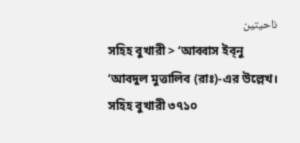ناحيتين
সহিহ বুখারী > ‘আব্বাস ইব্নু ‘আবদুল মুত্তালিব (রাঃ)-এর উল্লেখ।
সহিহ বুখারী ৩৭১০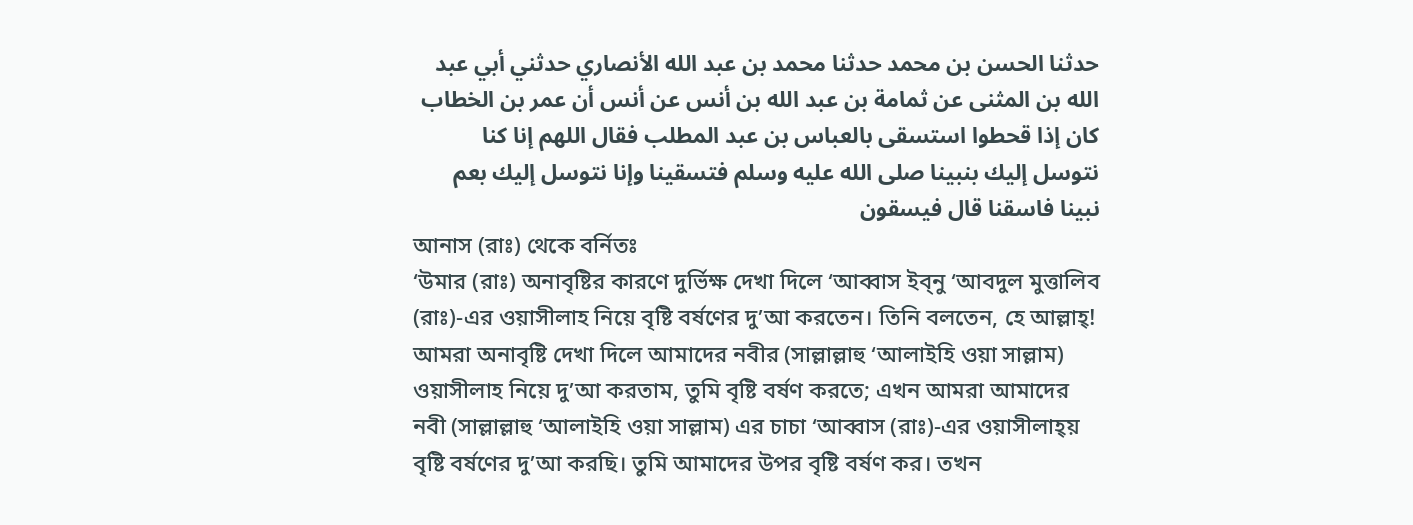حدثنا الحسن بن محمد حدثنا محمد بن عبد الله الأنصاري حدثني أبي عبد الله بن المثنى عن ثمامة بن عبد الله بن أنس عن أنس أن عمر بن الخطاب كان إذا قحطوا استسقى بالعباس بن عبد المطلب فقال اللهم إنا كنا نتوسل إليك بنبينا صلى الله عليه وسلم فتسقينا وإنا نتوسل إليك بعم نبينا فاسقنا قال فيسقون
আনাস (রাঃ) থেকে বর্নিতঃ
‘উমার (রাঃ) অনাবৃষ্টির কারণে দুর্ভিক্ষ দেখা দিলে ‘আব্বাস ইব্নু ‘আবদুল মুত্তালিব (রাঃ)-এর ওয়াসীলাহ নিয়ে বৃষ্টি বর্ষণের দু’আ করতেন। তিনি বলতেন, হে আল্লাহ্! আমরা অনাবৃষ্টি দেখা দিলে আমাদের নবীর (সাল্লাল্লাহু ‘আলাইহি ওয়া সাল্লাম) ওয়াসীলাহ নিয়ে দু’আ করতাম, তুমি বৃষ্টি বর্ষণ করতে; এখন আমরা আমাদের নবী (সাল্লাল্লাহু ‘আলাইহি ওয়া সাল্লাম) এর চাচা ‘আব্বাস (রাঃ)-এর ওয়াসীলাহ্য় বৃষ্টি বর্ষণের দু’আ করছি। তুমি আমাদের উপর বৃষ্টি বর্ষণ কর। তখন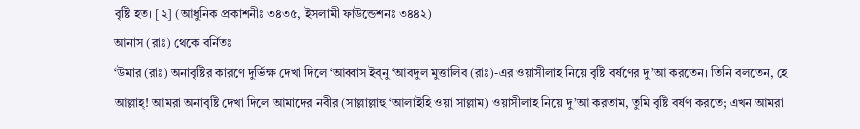বৃষ্টি হত। [২] (আধুনিক প্রকাশনীঃ ৩৪৩৫, ইসলামী ফাউন্ডেশনঃ ৩৪৪২)
আনাস (রাঃ) থেকে বর্নিতঃ
‘উমার (রাঃ) অনাবৃষ্টির কারণে দুর্ভিক্ষ দেখা দিলে ‘আব্বাস ইব্নু ‘আবদুল মুত্তালিব (রাঃ)-এর ওয়াসীলাহ নিয়ে বৃষ্টি বর্ষণের দু’আ করতেন। তিনি বলতেন, হে আল্লাহ্! আমরা অনাবৃষ্টি দেখা দিলে আমাদের নবীর (সাল্লাল্লাহু ‘আলাইহি ওয়া সাল্লাম) ওয়াসীলাহ নিয়ে দু’আ করতাম, তুমি বৃষ্টি বর্ষণ করতে; এখন আমরা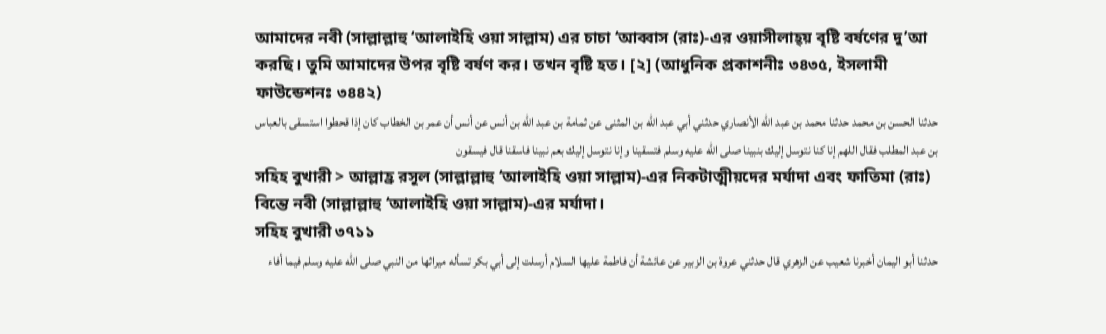আমাদের নবী (সাল্লাল্লাহু ‘আলাইহি ওয়া সাল্লাম) এর চাচা ‘আব্বাস (রাঃ)-এর ওয়াসীলাহ্য় বৃষ্টি বর্ষণের দু’আ করছি। তুমি আমাদের উপর বৃষ্টি বর্ষণ কর। তখন বৃষ্টি হত। [২] (আধুনিক প্রকাশনীঃ ৩৪৩৫, ইসলামী ফাউন্ডেশনঃ ৩৪৪২)
حدثنا الحسن بن محمد حدثنا محمد بن عبد الله الأنصاري حدثني أبي عبد الله بن المثنى عن ثمامة بن عبد الله بن أنس عن أنس أن عمر بن الخطاب كان إذا قحطوا استسقى بالعباس بن عبد المطلب فقال اللهم إنا كنا نتوسل إليك بنبينا صلى الله عليه وسلم فتسقينا وإنا نتوسل إليك بعم نبينا فاسقنا قال فيسقون
সহিহ বুখারী > আল্লাহ্র রসূল (সাল্লাল্লাহু ‘আলাইহি ওয়া সাল্লাম)-এর নিকটাত্মীয়দের মর্যাদা এবং ফাতিমা (রাঃ) বিন্তে নবী (সাল্লাল্লাহু ‘আলাইহি ওয়া সাল্লাম)-এর মর্যাদা।
সহিহ বুখারী ৩৭১১
حدثنا أبو اليمان أخبرنا شعيب عن الزهري قال حدثني عروة بن الزبير عن عائشة أن فاطمة عليها السلام أرسلت إلى أبي بكر تسأله ميراثها من النبي صلى الله عليه وسلم فيما أفاء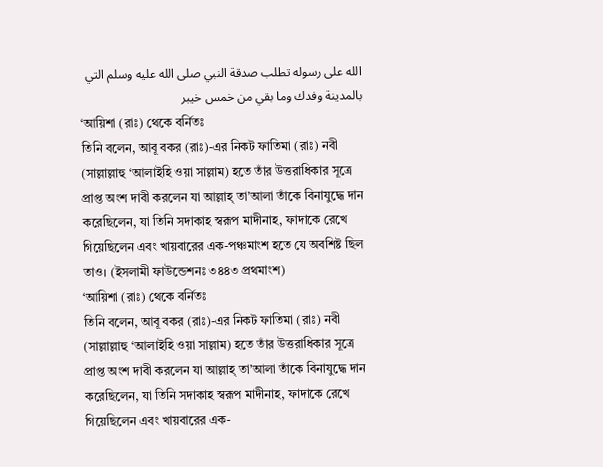الله على رسوله تطلب صدقة النبي صلى الله عليه وسلم التي بالمدينة وفدك وما بقي من خمس خيبر
‘আয়িশা (রাঃ) থেকে বর্নিতঃ
তিনি বলেন, আবূ বকর (রাঃ)-এর নিকট ফাতিমা (রাঃ) নবী (সাল্লাল্লাহু ‘আলাইহি ওয়া সাল্লাম) হতে তাঁর উত্তরাধিকার সূত্রে প্রাপ্ত অংশ দাবী করলেন যা আল্লাহ্ তা’আলা তাঁকে বিনাযুদ্ধে দান করেছিলেন, যা তিনি সদাকাহ স্বরূপ মাদীনাহ, ফাদাকে রেখে গিয়েছিলেন এবং খায়বারের এক-পঞ্চমাংশ হতে যে অবশিষ্ট ছিল তাও। (ইসলামী ফাউন্ডেশনঃ ৩৪৪৩ প্রথমাংশ)
‘আয়িশা (রাঃ) থেকে বর্নিতঃ
তিনি বলেন, আবূ বকর (রাঃ)-এর নিকট ফাতিমা (রাঃ) নবী (সাল্লাল্লাহু ‘আলাইহি ওয়া সাল্লাম) হতে তাঁর উত্তরাধিকার সূত্রে প্রাপ্ত অংশ দাবী করলেন যা আল্লাহ্ তা’আলা তাঁকে বিনাযুদ্ধে দান করেছিলেন, যা তিনি সদাকাহ স্বরূপ মাদীনাহ, ফাদাকে রেখে গিয়েছিলেন এবং খায়বারের এক-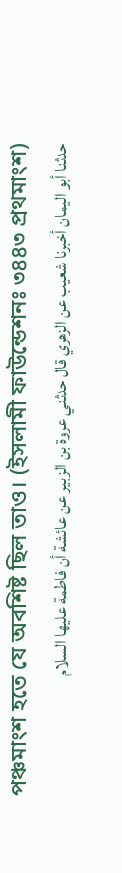পঞ্চমাংশ হতে যে অবশিষ্ট ছিল তাও। (ইসলামী ফাউন্ডেশনঃ ৩৪৪৩ প্রথমাংশ)
حدثنا أبو اليمان أخبرنا شعيب عن الزهري قال حدثني عروة بن الزبير عن عائشة أن فاطمة عليها السلام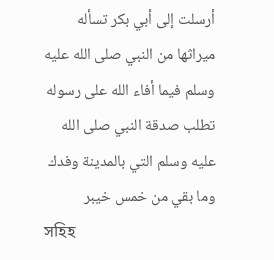أرسلت إلى أبي بكر تسأله ميراثها من النبي صلى الله عليه وسلم فيما أفاء الله على رسوله تطلب صدقة النبي صلى الله عليه وسلم التي بالمدينة وفدك وما بقي من خمس خيبر
সহিহ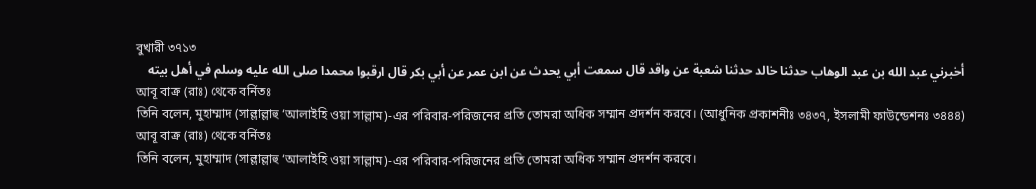বুখারী ৩৭১৩
أخبرني عبد الله بن عبد الوهاب حدثنا خالد حدثنا شعبة عن واقد قال سمعت أبي يحدث عن ابن عمر عن أبي بكر قال ارقبوا محمدا صلى الله عليه وسلم في أهل بيته
আবূ বাক্র (রাঃ) থেকে বর্নিতঃ
তিনি বলেন, মুহাম্মাদ (সাল্লাল্লাহু ‘আলাইহি ওয়া সাল্লাম)-এর পরিবার-পরিজনের প্রতি তোমরা অধিক সম্মান প্রদর্শন করবে। (আধুনিক প্রকাশনীঃ ৩৪৩৭, ইসলামী ফাউন্ডেশনঃ ৩৪৪৪)
আবূ বাক্র (রাঃ) থেকে বর্নিতঃ
তিনি বলেন, মুহাম্মাদ (সাল্লাল্লাহু ‘আলাইহি ওয়া সাল্লাম)-এর পরিবার-পরিজনের প্রতি তোমরা অধিক সম্মান প্রদর্শন করবে।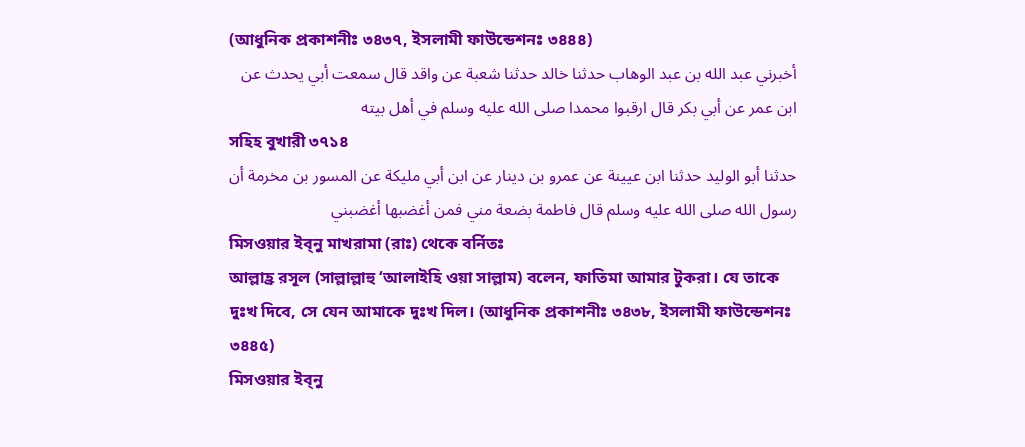(আধুনিক প্রকাশনীঃ ৩৪৩৭, ইসলামী ফাউন্ডেশনঃ ৩৪৪৪)
أخبرني عبد الله بن عبد الوهاب حدثنا خالد حدثنا شعبة عن واقد قال سمعت أبي يحدث عن ابن عمر عن أبي بكر قال ارقبوا محمدا صلى الله عليه وسلم في أهل بيته
সহিহ বুখারী ৩৭১৪
حدثنا أبو الوليد حدثنا ابن عيينة عن عمرو بن دينار عن ابن أبي مليكة عن المسور بن مخرمة أن رسول الله صلى الله عليه وسلم قال فاطمة بضعة مني فمن أغضبها أغضبني
মিসওয়ার ইব্নু মাখরামা (রাঃ) থেকে বর্নিতঃ
আল্লাহ্র রসূল (সাল্লাল্লাহু ‘আলাইহি ওয়া সাল্লাম) বলেন, ফাতিমা আমার টুকরা। যে তাকে দুঃখ দিবে, সে যেন আমাকে দুঃখ দিল। (আধুনিক প্রকাশনীঃ ৩৪৩৮, ইসলামী ফাউন্ডেশনঃ ৩৪৪৫)
মিসওয়ার ইব্নু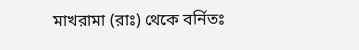মাখরামা (রাঃ) থেকে বর্নিতঃ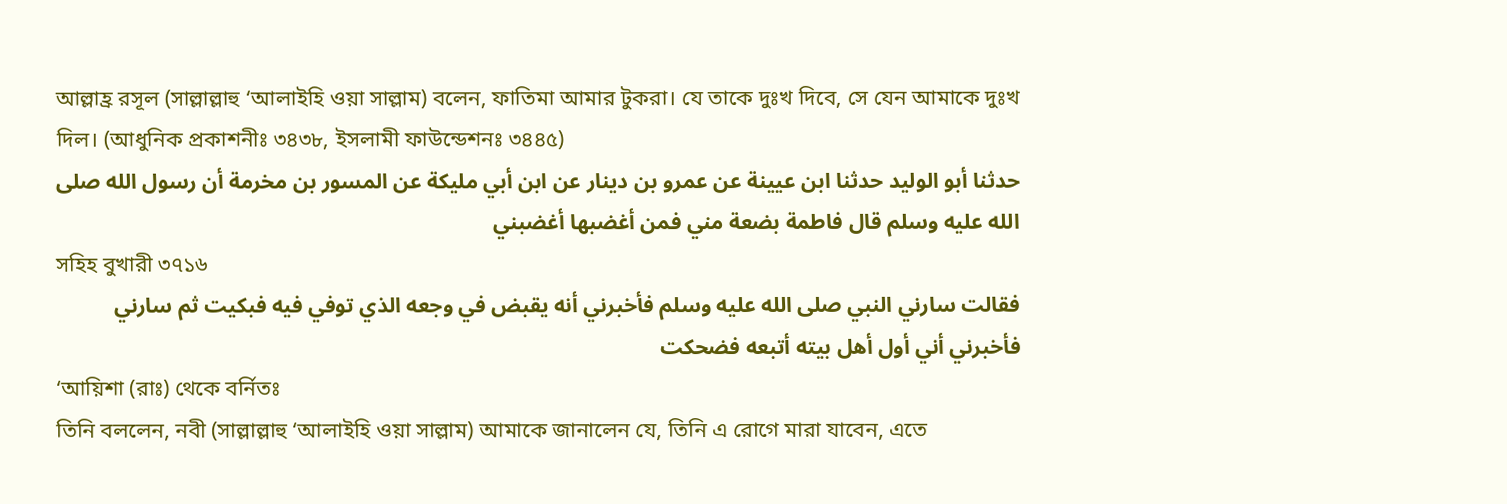আল্লাহ্র রসূল (সাল্লাল্লাহু ‘আলাইহি ওয়া সাল্লাম) বলেন, ফাতিমা আমার টুকরা। যে তাকে দুঃখ দিবে, সে যেন আমাকে দুঃখ দিল। (আধুনিক প্রকাশনীঃ ৩৪৩৮, ইসলামী ফাউন্ডেশনঃ ৩৪৪৫)
حدثنا أبو الوليد حدثنا ابن عيينة عن عمرو بن دينار عن ابن أبي مليكة عن المسور بن مخرمة أن رسول الله صلى الله عليه وسلم قال فاطمة بضعة مني فمن أغضبها أغضبني
সহিহ বুখারী ৩৭১৬
فقالت سارني النبي صلى الله عليه وسلم فأخبرني أنه يقبض في وجعه الذي توفي فيه فبكيت ثم سارني فأخبرني أني أول أهل بيته أتبعه فضحكت
‘আয়িশা (রাঃ) থেকে বর্নিতঃ
তিনি বললেন, নবী (সাল্লাল্লাহু ‘আলাইহি ওয়া সাল্লাম) আমাকে জানালেন যে, তিনি এ রোগে মারা যাবেন, এতে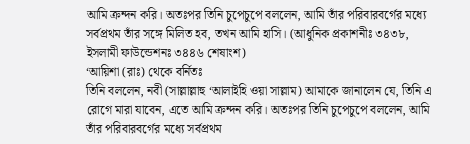আমি ক্রন্দন করি। অতঃপর তিনি চুপেচুপে বললেন, আমি তাঁর পরিবারবর্গের মধ্যে সর্বপ্রথম তাঁর সঙ্গে মিলিত হব, তখন আমি হাসি। (আধুনিক প্রকাশনীঃ ৩৪৩৮, ইসলামী ফাউন্ডেশনঃ ৩৪৪৬ শেষাংশ)
‘আয়িশা (রাঃ) থেকে বর্নিতঃ
তিনি বললেন, নবী (সাল্লাল্লাহু ‘আলাইহি ওয়া সাল্লাম) আমাকে জানালেন যে, তিনি এ রোগে মারা যাবেন, এতে আমি ক্রন্দন করি। অতঃপর তিনি চুপেচুপে বললেন, আমি তাঁর পরিবারবর্গের মধ্যে সর্বপ্রথম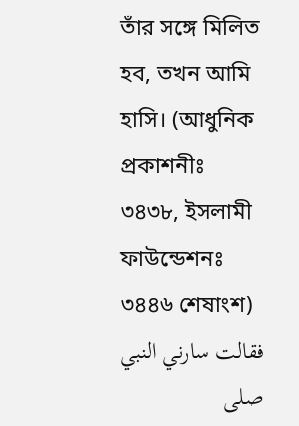তাঁর সঙ্গে মিলিত হব, তখন আমি হাসি। (আধুনিক প্রকাশনীঃ ৩৪৩৮, ইসলামী ফাউন্ডেশনঃ ৩৪৪৬ শেষাংশ)
فقالت سارني النبي صلى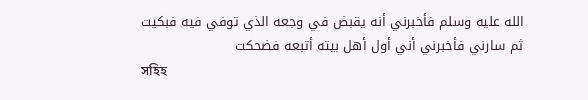الله عليه وسلم فأخبرني أنه يقبض في وجعه الذي توفي فيه فبكيت ثم سارني فأخبرني أني أول أهل بيته أتبعه فضحكت
সহিহ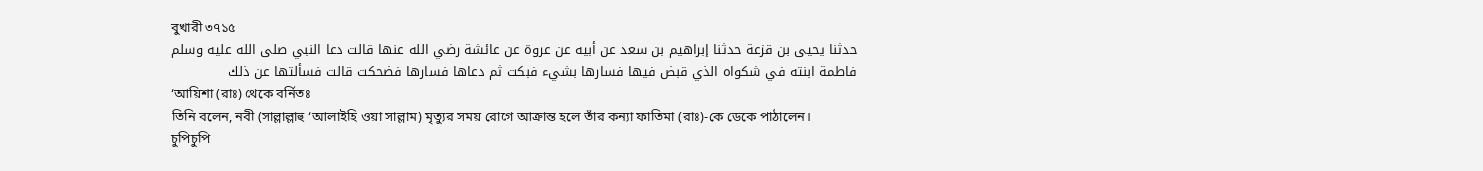বুখারী ৩৭১৫
حدثنا يحيى بن قزعة حدثنا إبراهيم بن سعد عن أبيه عن عروة عن عائشة رضي الله عنها قالت دعا النبي صلى الله عليه وسلم فاطمة ابنته في شكواه الذي قبض فيها فسارها بشيء فبكت ثم دعاها فسارها فضحكت قالت فسألتها عن ذلك
‘আয়িশা (রাঃ) থেকে বর্নিতঃ
তিনি বলেন, নবী (সাল্লাল্লাহু ‘আলাইহি ওয়া সাল্লাম) মৃত্যুর সময় রোগে আক্রান্ত হলে তাঁর কন্যা ফাতিমা (রাঃ)-কে ডেকে পাঠালেন। চুপিচুপি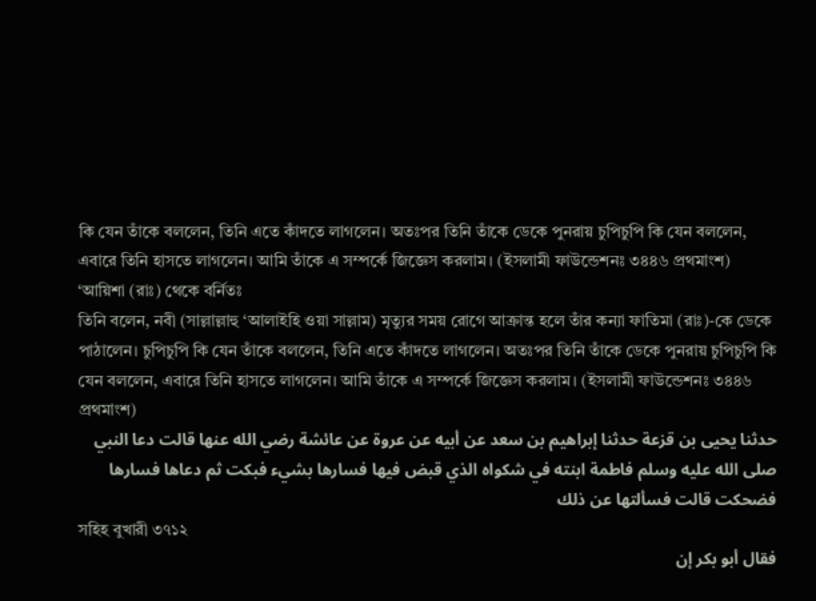কি যেন তাঁকে বললেন, তিনি এতে কাঁদতে লাগলেন। অতঃপর তিনি তাঁকে ডেকে পুনরায় চুপিচুপি কি যেন বললেন, এবারে তিনি হাসতে লাগলেন। আমি তাঁকে এ সম্পর্কে জিজ্ঞেস করলাম। (ইসলামী ফাউন্ডেশনঃ ৩৪৪৬ প্রথমাংশ)
‘আয়িশা (রাঃ) থেকে বর্নিতঃ
তিনি বলেন, নবী (সাল্লাল্লাহু ‘আলাইহি ওয়া সাল্লাম) মৃত্যুর সময় রোগে আক্রান্ত হলে তাঁর কন্যা ফাতিমা (রাঃ)-কে ডেকে পাঠালেন। চুপিচুপি কি যেন তাঁকে বললেন, তিনি এতে কাঁদতে লাগলেন। অতঃপর তিনি তাঁকে ডেকে পুনরায় চুপিচুপি কি যেন বললেন, এবারে তিনি হাসতে লাগলেন। আমি তাঁকে এ সম্পর্কে জিজ্ঞেস করলাম। (ইসলামী ফাউন্ডেশনঃ ৩৪৪৬ প্রথমাংশ)
حدثنا يحيى بن قزعة حدثنا إبراهيم بن سعد عن أبيه عن عروة عن عائشة رضي الله عنها قالت دعا النبي صلى الله عليه وسلم فاطمة ابنته في شكواه الذي قبض فيها فسارها بشيء فبكت ثم دعاها فسارها فضحكت قالت فسألتها عن ذلك
সহিহ বুখারী ৩৭১২
فقال أبو بكر إن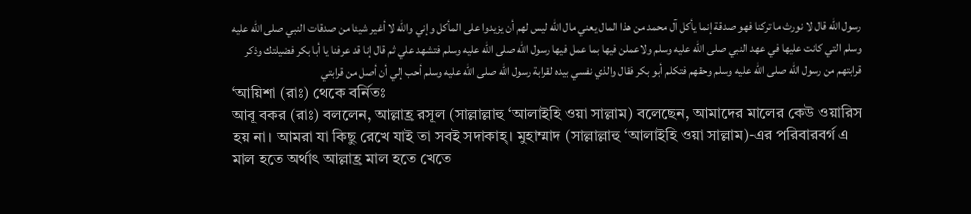رسول الله قال لا نورث ما تركنا فهو صدقة إنما يأكل آل محمد من هذا المال يعني مال الله ليس لهم أن يزيدوا على المأكل وإني والله لا أغير شيئا من صدقات النبي صلى الله عليه وسلم التي كانت عليها في عهد النبي صلى الله عليه وسلم ولاعملن فيها بما عمل فيها رسول الله صلى الله عليه وسلم فتشهد علي ثم قال إنا قد عرفنا يا أبا بكر فضيلتك وذكر قرابتهم من رسول الله صلى الله عليه وسلم وحقهم فتكلم أبو بكر فقال والذي نفسي بيده لقرابة رسول الله صلى الله عليه وسلم أحب إلي أن أصل من قرابتي
‘আয়িশা (রাঃ) থেকে বর্নিতঃ
আবূ বকর (রাঃ) বললেন, আল্লাহ্র রসূল (সাল্লাল্লাহু ‘আলাইহি ওয়া সাল্লাম) বলেছেন, আমাদের মালের কেউ ওয়ারিস হয় না। আমরা যা কিছু রেখে যাই তা সবই সদাকাহ্। মুহাম্মাদ (সাল্লাল্লাহু ‘আলাইহি ওয়া সাল্লাম)-এর পরিবারবর্গ এ মাল হতে অর্থাৎ আল্লাহ্র মাল হতে খেতে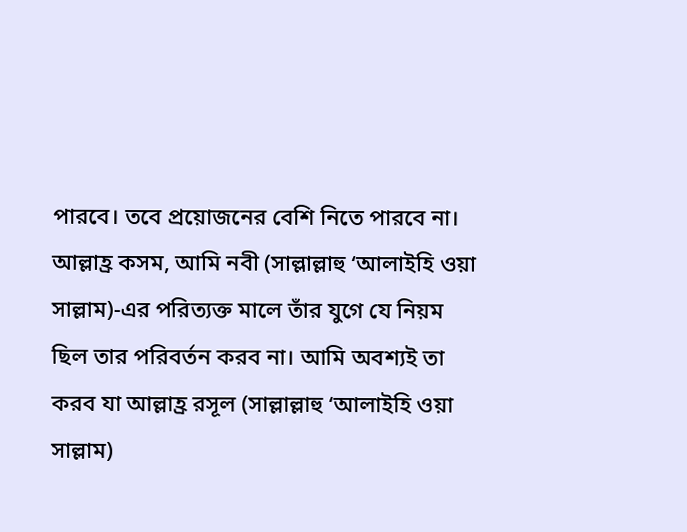পারবে। তবে প্রয়োজনের বেশি নিতে পারবে না। আল্লাহ্র কসম, আমি নবী (সাল্লাল্লাহু ‘আলাইহি ওয়া সাল্লাম)-এর পরিত্যক্ত মালে তাঁর যুগে যে নিয়ম ছিল তার পরিবর্তন করব না। আমি অবশ্যই তা করব যা আল্লাহ্র রসূল (সাল্লাল্লাহু ‘আলাইহি ওয়া সাল্লাম)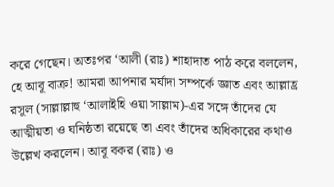করে গেছেন। অতঃপর ‘আলী (রাঃ) শাহাদাত পাঠ করে বললেন, হে আবূ বাক্র! আমরা আপনার মর্যাদা সম্পর্কে জ্ঞাত এবং আল্লাহ্র রসূল (সাল্লাল্লাহু ‘আলাইহি ওয়া সাল্লাম)-এর সঙ্গে তাঁদের যে আত্মীয়তা ও ঘনিষ্ঠতা রয়েছে তা এবং তাঁদের অধিকারের কথাও উল্লেখ করলেন। আবূ বকর (রাঃ) ও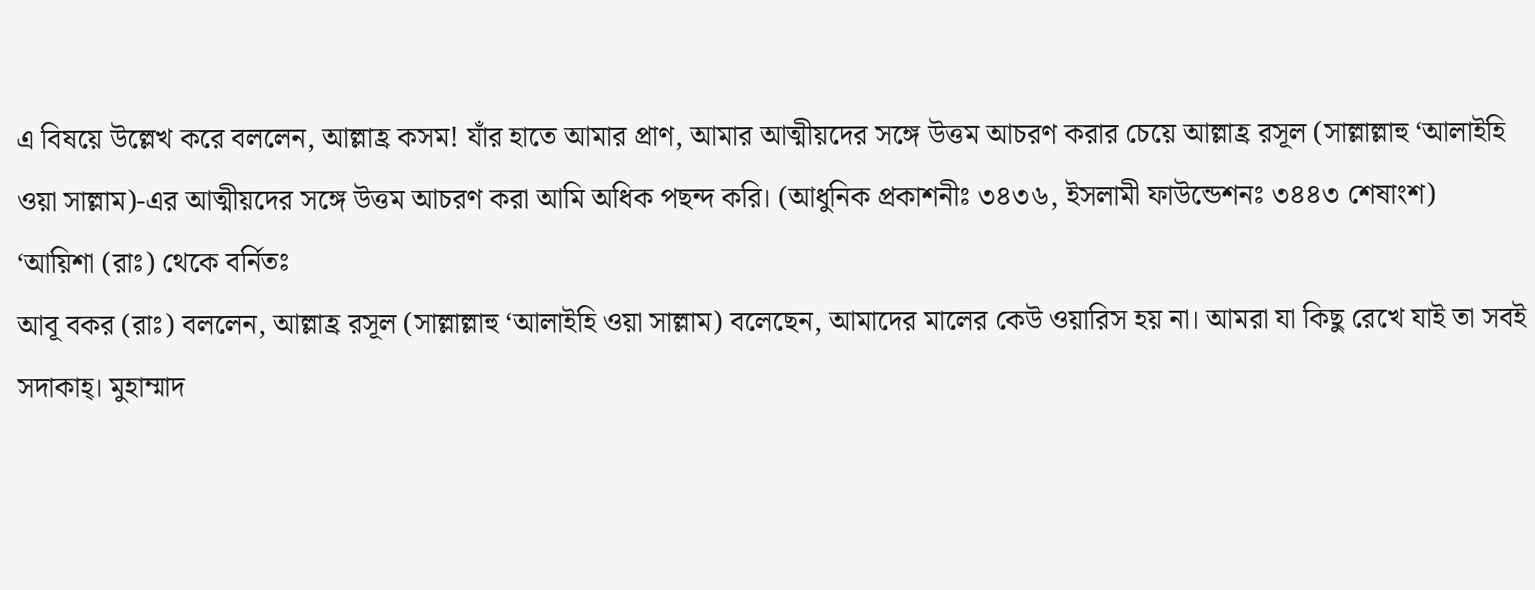এ বিষয়ে উল্লেখ করে বললেন, আল্লাহ্র কসম! যাঁর হাতে আমার প্রাণ, আমার আত্মীয়দের সঙ্গে উত্তম আচরণ করার চেয়ে আল্লাহ্র রসূল (সাল্লাল্লাহু ‘আলাইহি ওয়া সাল্লাম)-এর আত্মীয়দের সঙ্গে উত্তম আচরণ করা আমি অধিক পছন্দ করি। (আধুনিক প্রকাশনীঃ ৩৪৩৬, ইসলামী ফাউন্ডেশনঃ ৩৪৪৩ শেষাংশ)
‘আয়িশা (রাঃ) থেকে বর্নিতঃ
আবূ বকর (রাঃ) বললেন, আল্লাহ্র রসূল (সাল্লাল্লাহু ‘আলাইহি ওয়া সাল্লাম) বলেছেন, আমাদের মালের কেউ ওয়ারিস হয় না। আমরা যা কিছু রেখে যাই তা সবই সদাকাহ্। মুহাম্মাদ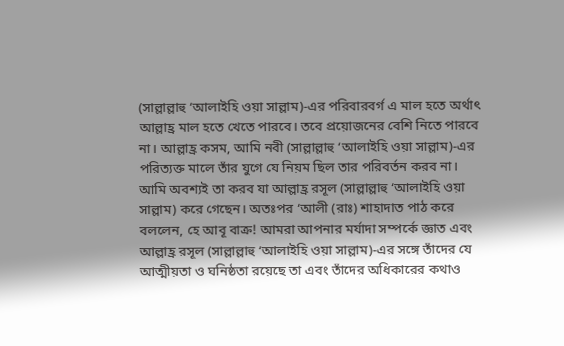(সাল্লাল্লাহু ‘আলাইহি ওয়া সাল্লাম)-এর পরিবারবর্গ এ মাল হতে অর্থাৎ আল্লাহ্র মাল হতে খেতে পারবে। তবে প্রয়োজনের বেশি নিতে পারবে না। আল্লাহ্র কসম, আমি নবী (সাল্লাল্লাহু ‘আলাইহি ওয়া সাল্লাম)-এর পরিত্যক্ত মালে তাঁর যুগে যে নিয়ম ছিল তার পরিবর্তন করব না। আমি অবশ্যই তা করব যা আল্লাহ্র রসূল (সাল্লাল্লাহু ‘আলাইহি ওয়া সাল্লাম) করে গেছেন। অতঃপর ‘আলী (রাঃ) শাহাদাত পাঠ করে বললেন, হে আবূ বাক্র! আমরা আপনার মর্যাদা সম্পর্কে জ্ঞাত এবং আল্লাহ্র রসূল (সাল্লাল্লাহু ‘আলাইহি ওয়া সাল্লাম)-এর সঙ্গে তাঁদের যে আত্মীয়তা ও ঘনিষ্ঠতা রয়েছে তা এবং তাঁদের অধিকারের কথাও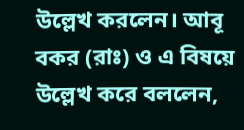উল্লেখ করলেন। আবূ বকর (রাঃ) ও এ বিষয়ে উল্লেখ করে বললেন,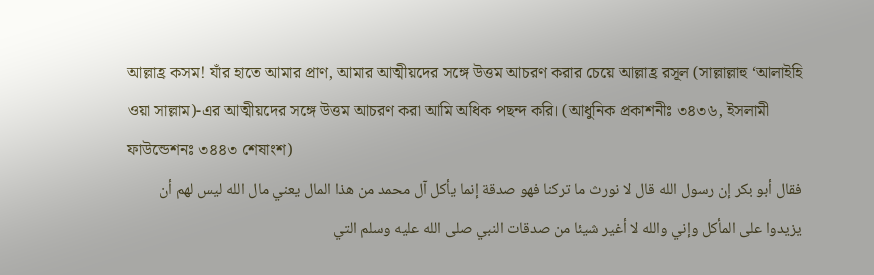আল্লাহ্র কসম! যাঁর হাতে আমার প্রাণ, আমার আত্মীয়দের সঙ্গে উত্তম আচরণ করার চেয়ে আল্লাহ্র রসূল (সাল্লাল্লাহু ‘আলাইহি ওয়া সাল্লাম)-এর আত্মীয়দের সঙ্গে উত্তম আচরণ করা আমি অধিক পছন্দ করি। (আধুনিক প্রকাশনীঃ ৩৪৩৬, ইসলামী ফাউন্ডেশনঃ ৩৪৪৩ শেষাংশ)
فقال أبو بكر إن رسول الله قال لا نورث ما تركنا فهو صدقة إنما يأكل آل محمد من هذا المال يعني مال الله ليس لهم أن يزيدوا على المأكل وإني والله لا أغير شيئا من صدقات النبي صلى الله عليه وسلم التي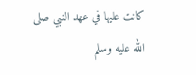كانت عليها في عهد النبي صلى الله عليه وسلم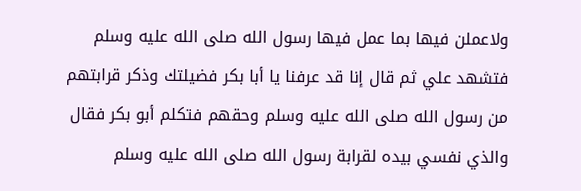ولاعملن فيها بما عمل فيها رسول الله صلى الله عليه وسلم فتشهد علي ثم قال إنا قد عرفنا يا أبا بكر فضيلتك وذكر قرابتهم من رسول الله صلى الله عليه وسلم وحقهم فتكلم أبو بكر فقال والذي نفسي بيده لقرابة رسول الله صلى الله عليه وسلم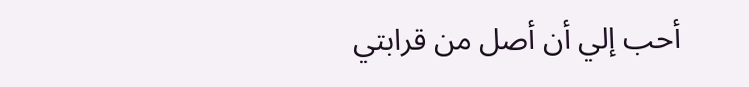أحب إلي أن أصل من قرابتي